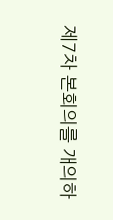제7차 본회의를 개의하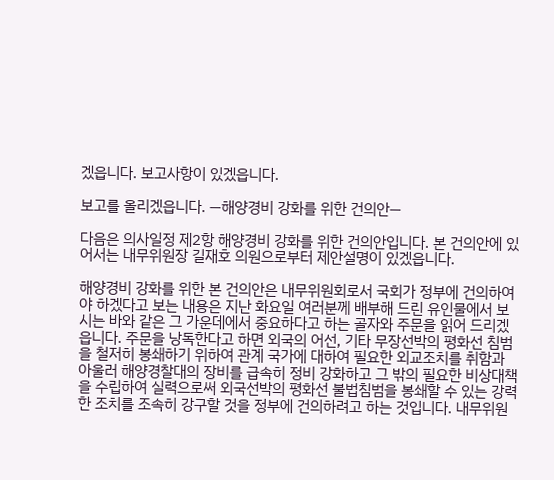겠읍니다. 보고사항이 있겠읍니다.

보고를 올리겠읍니다. ―해양경비 강화를 위한 건의안―

다음은 의사일정 제2항 해양경비 강화를 위한 건의안입니다. 본 건의안에 있어서는 내무위원장 길재호 의원으로부터 제안설명이 있겠읍니다.

해양경비 강화를 위한 본 건의안은 내무위원회로서 국회가 정부에 건의하여야 하겠다고 보는 내용은 지난 화요일 여러분께 배부해 드린 유인물에서 보시는 바와 같은 그 가운데에서 중요하다고 하는 골자와 주문을 읽어 드리겠읍니다. 주문을 낭독한다고 하면 외국의 어선, 기타 무장선박의 평화선 침범을 철저히 봉쇄하기 위하여 관계 국가에 대하여 필요한 외교조치를 취함과 아울러 해양경찰대의 장비를 급속히 정비 강화하고 그 밖의 필요한 비상대책을 수립하여 실력으로써 외국선박의 평화선 불법침범을 봉쇄할 수 있는 강력한 조치를 조속히 강구할 것을 정부에 건의하려고 하는 것입니다. 내무위원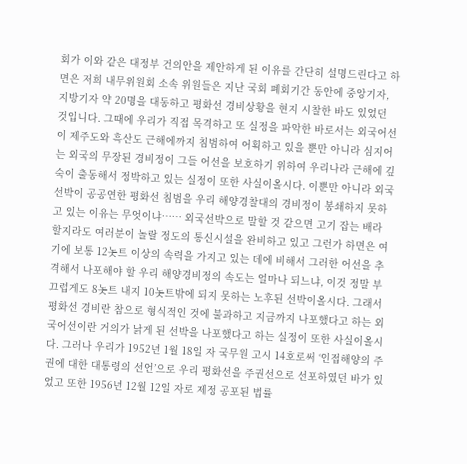회가 이와 같은 대정부 건의안을 제안하게 된 이유를 간단히 설명드린다고 하면은 저희 내무위원회 소속 위원들은 지난 국회 폐회기간 동안에 중앙기자, 지방기자 약 20명을 대동하고 평화선 경비상황을 현지 시찰한 바도 있었던 것입니다. 그때에 우리가 직접 목격하고 또 실정을 파악한 바로서는 외국어선이 제주도와 흑산도 근해에까지 침범하여 어획하고 있을 뿐만 아니라 심지어는 외국의 무장된 경비정이 그들 어선을 보호하기 위하여 우리나라 근해에 깊숙이 출동해서 정박하고 있는 실정이 또한 사실이올시다. 이뿐만 아니라 외국선박이 공공연한 평화선 침범을 우리 해양경찰대의 경비정이 봉쇄하지 못하고 있는 이유는 무엇이냐…… 외국선박으로 말할 것 같으면 고기 잡는 배라 할지라도 여러분이 놀랄 정도의 통신시설을 완비하고 있고 그런가 하면은 여기에 보통 12놋트 이상의 속력을 가지고 있는 데에 비해서 그러한 어선을 추격해서 나포해야 할 우리 해양경비정의 속도는 얼마나 되느냐, 이것 정말 부끄럽게도 8놋트 내지 10놋트밖에 되지 못하는 노후된 선박이올시다. 그래서 평화선 경비란 참으로 형식적인 것에 불과하고 지금까지 나포했다고 하는 외국어선이란 거의가 낡게 된 선박을 나포했다고 하는 실정이 또한 사실이올시다. 그러나 우리가 1952년 1월 18일 자 국무원 고시 14호로써 ‘인접해양의 주권에 대한 대통령의 선언’으로 우리 평화선을 주권선으로 선포하였던 바가 있었고 또한 1956년 12월 12일 자로 제정 공포된 법률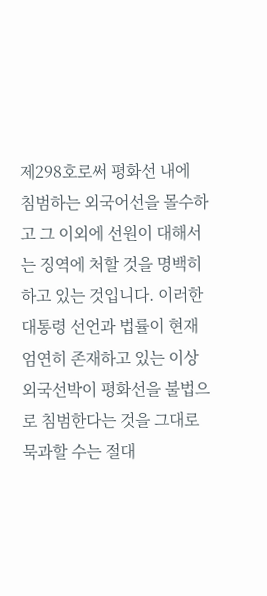제298호로써 평화선 내에 침범하는 외국어선을 몰수하고 그 이외에 선원이 대해서는 징역에 처할 것을 명백히 하고 있는 것입니다. 이러한 대통령 선언과 법률이 현재 엄연히 존재하고 있는 이상 외국선박이 평화선을 불법으로 침범한다는 것을 그대로 묵과할 수는 절대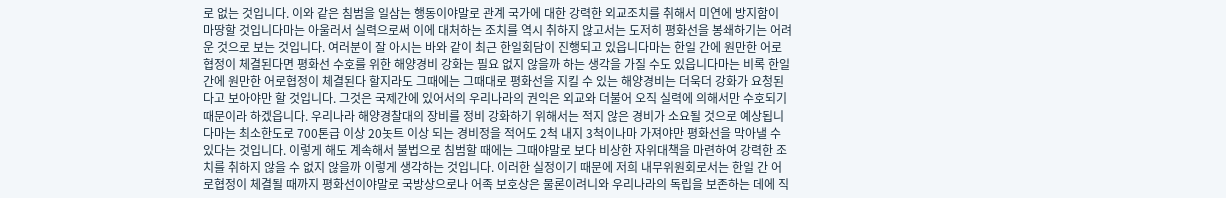로 없는 것입니다. 이와 같은 침범을 일삼는 행동이야말로 관계 국가에 대한 강력한 외교조치를 취해서 미연에 방지함이 마땅할 것입니다마는 아울러서 실력으로써 이에 대처하는 조치를 역시 취하지 않고서는 도저히 평화선을 봉쇄하기는 어려운 것으로 보는 것입니다. 여러분이 잘 아시는 바와 같이 최근 한일회담이 진행되고 있읍니다마는 한일 간에 원만한 어로협정이 체결된다면 평화선 수호를 위한 해양경비 강화는 필요 없지 않을까 하는 생각을 가질 수도 있읍니다마는 비록 한일 간에 원만한 어로협정이 체결된다 할지라도 그때에는 그때대로 평화선을 지킬 수 있는 해양경비는 더욱더 강화가 요청된다고 보아야만 할 것입니다. 그것은 국제간에 있어서의 우리나라의 권익은 외교와 더불어 오직 실력에 의해서만 수호되기 때문이라 하겠읍니다. 우리나라 해양경찰대의 장비를 정비 강화하기 위해서는 적지 않은 경비가 소요될 것으로 예상됩니다마는 최소한도로 700톤급 이상 20놋트 이상 되는 경비정을 적어도 2척 내지 3척이나마 가져야만 평화선을 막아낼 수 있다는 것입니다. 이렇게 해도 계속해서 불법으로 침범할 때에는 그때야말로 보다 비상한 자위대책을 마련하여 강력한 조치를 취하지 않을 수 없지 않을까 이렇게 생각하는 것입니다. 이러한 실정이기 때문에 저희 내무위원회로서는 한일 간 어로협정이 체결될 때까지 평화선이야말로 국방상으로나 어족 보호상은 물론이려니와 우리나라의 독립을 보존하는 데에 직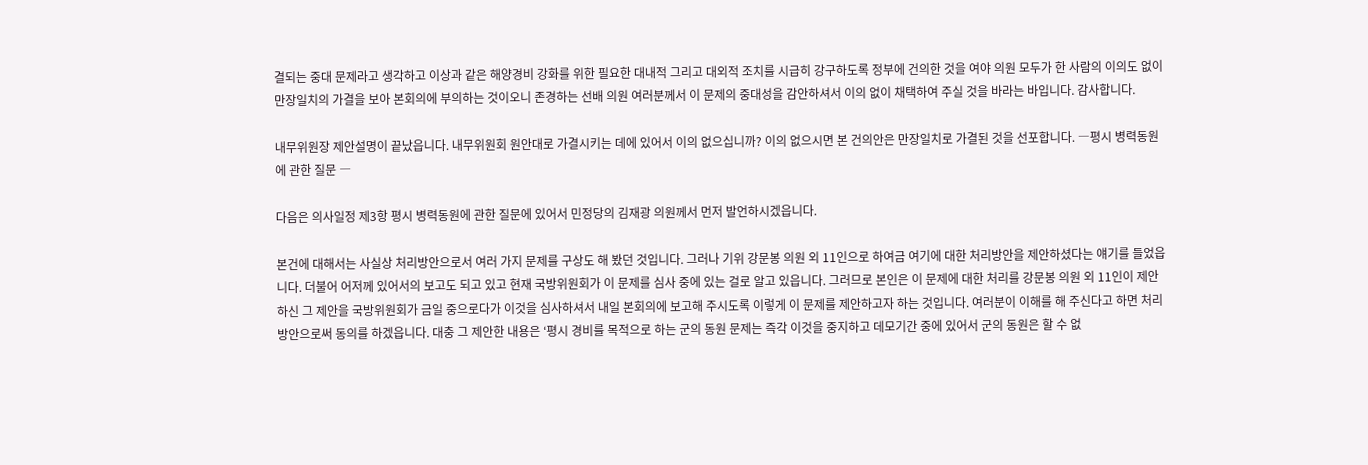결되는 중대 문제라고 생각하고 이상과 같은 해양경비 강화를 위한 필요한 대내적 그리고 대외적 조치를 시급히 강구하도록 정부에 건의한 것을 여야 의원 모두가 한 사람의 이의도 없이 만장일치의 가결을 보아 본회의에 부의하는 것이오니 존경하는 선배 의원 여러분께서 이 문제의 중대성을 감안하셔서 이의 없이 채택하여 주실 것을 바라는 바입니다. 감사합니다.

내무위원장 제안설명이 끝났읍니다. 내무위원회 원안대로 가결시키는 데에 있어서 이의 없으십니까? 이의 없으시면 본 건의안은 만장일치로 가결된 것을 선포합니다. ―평시 병력동원에 관한 질문 ―

다음은 의사일정 제3항 평시 병력동원에 관한 질문에 있어서 민정당의 김재광 의원께서 먼저 발언하시겠읍니다.

본건에 대해서는 사실상 처리방안으로서 여러 가지 문제를 구상도 해 봤던 것입니다. 그러나 기위 강문봉 의원 외 11인으로 하여금 여기에 대한 처리방안을 제안하셨다는 얘기를 들었읍니다. 더불어 어저께 있어서의 보고도 되고 있고 현재 국방위원회가 이 문제를 심사 중에 있는 걸로 알고 있읍니다. 그러므로 본인은 이 문제에 대한 처리를 강문봉 의원 외 11인이 제안하신 그 제안을 국방위원회가 금일 중으로다가 이것을 심사하셔서 내일 본회의에 보고해 주시도록 이렇게 이 문제를 제안하고자 하는 것입니다. 여러분이 이해를 해 주신다고 하면 처리방안으로써 동의를 하겠읍니다. 대충 그 제안한 내용은 ‘평시 경비를 목적으로 하는 군의 동원 문제는 즉각 이것을 중지하고 데모기간 중에 있어서 군의 동원은 할 수 없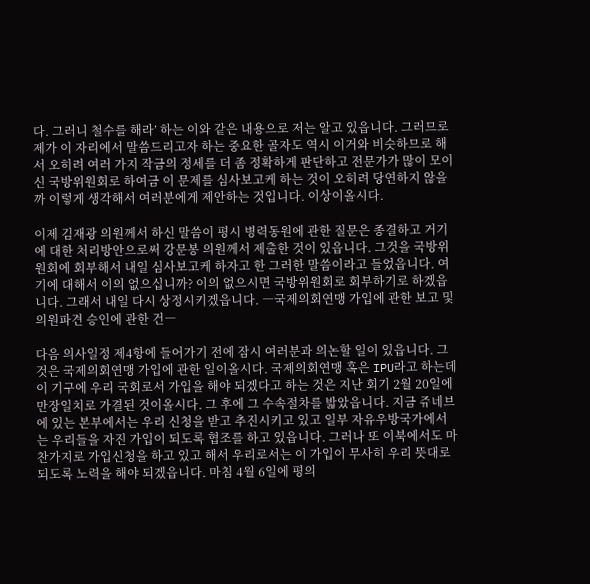다. 그러니 철수를 해라’ 하는 이와 같은 내용으로 저는 알고 있읍니다. 그러므로 제가 이 자리에서 말씀드리고자 하는 중요한 골자도 역시 이거와 비슷하므로 해서 오히려 여러 가지 작금의 정세를 더 좀 정확하게 판단하고 전문가가 많이 모이신 국방위원회로 하여금 이 문제를 심사보고케 하는 것이 오히려 당연하지 않을까 이렇게 생각해서 여러분에게 제안하는 것입니다. 이상이올시다.

이제 김재광 의원께서 하신 말씀이 평시 병력동원에 관한 질문은 종결하고 거기에 대한 처리방안으로써 강문봉 의원께서 제출한 것이 있읍니다. 그것을 국방위원회에 회부해서 내일 심사보고케 하자고 한 그러한 말씀이라고 들었읍니다. 여기에 대해서 이의 없으십니까? 이의 없으시면 국방위원회로 회부하기로 하겠읍니다. 그래서 내일 다시 상정시키겠읍니다. ―국제의회연맹 가입에 관한 보고 및 의원파견 승인에 관한 건―

다음 의사일정 제4항에 들어가기 전에 잠시 여러분과 의논할 일이 있읍니다. 그것은 국제의회연맹 가입에 관한 일이올시다. 국제의회연맹 혹은 IPU라고 하는데 이 기구에 우리 국회로서 가입을 해야 되겠다고 하는 것은 지난 회기 2월 20일에 만장일치로 가결된 것이올시다. 그 후에 그 수속절차를 밟았읍니다. 지금 쥬네브에 있는 본부에서는 우리 신청을 받고 추진시키고 있고 일부 자유우방국가에서는 우리들을 자진 가입이 되도록 협조를 하고 있읍니다. 그러나 또 이북에서도 마찬가지로 가입신청을 하고 있고 해서 우리로서는 이 가입이 무사히 우리 뜻대로 되도록 노력을 해야 되겠읍니다. 마침 4월 6일에 평의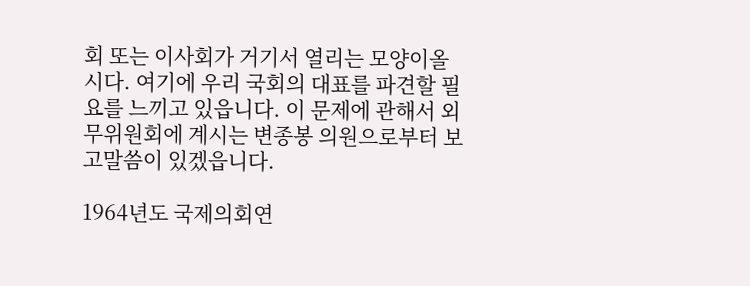회 또는 이사회가 거기서 열리는 모양이올시다. 여기에 우리 국회의 대표를 파견할 필요를 느끼고 있읍니다. 이 문제에 관해서 외무위원회에 계시는 변종봉 의원으로부터 보고말씀이 있겠읍니다.

1964년도 국제의회연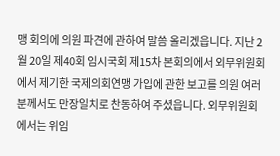맹 회의에 의원 파견에 관하여 말씀 올리겠읍니다. 지난 2월 20일 제40회 임시국회 제15차 본회의에서 외무위원회에서 제기한 국제의회연맹 가입에 관한 보고를 의원 여러분께서도 만장일치로 찬동하여 주셨읍니다. 외무위원회에서는 위임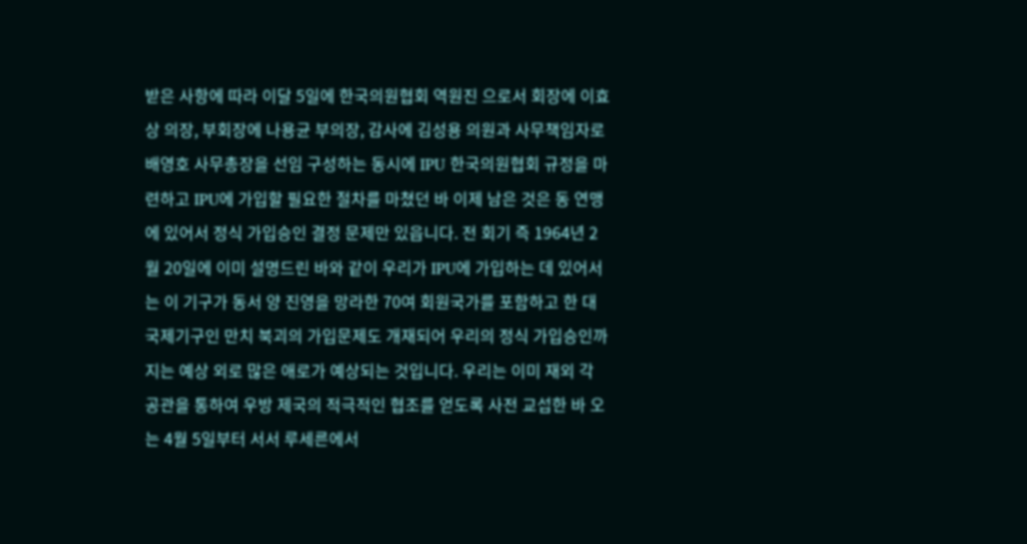받은 사항에 따라 이달 5일에 한국의원협회 역원진 으로서 회장에 이효상 의장, 부회장에 나용균 부의장, 감사에 김성용 의원과 사무책임자로 배영호 사무총장을 선임 구성하는 동시에 IPU 한국의원협회 규정을 마련하고 IPU에 가입할 필요한 절차를 마쳤던 바 이제 남은 것은 동 연맹에 있어서 정식 가입승인 결정 문제만 있읍니다. 전 회기 즉 1964년 2월 20일에 이미 설명드린 바와 같이 우리가 IPU에 가입하는 데 있어서는 이 기구가 동서 양 진영을 망라한 70여 회원국가를 포함하고 한 대국제기구인 만치 북괴의 가입문제도 개재되어 우리의 정식 가입승인까지는 예상 외로 많은 애로가 예상되는 것입니다. 우리는 이미 재외 각 공관을 통하여 우방 제국의 적극적인 협조를 얻도록 사전 교섭한 바 오는 4월 5일부터 서서 루세른에서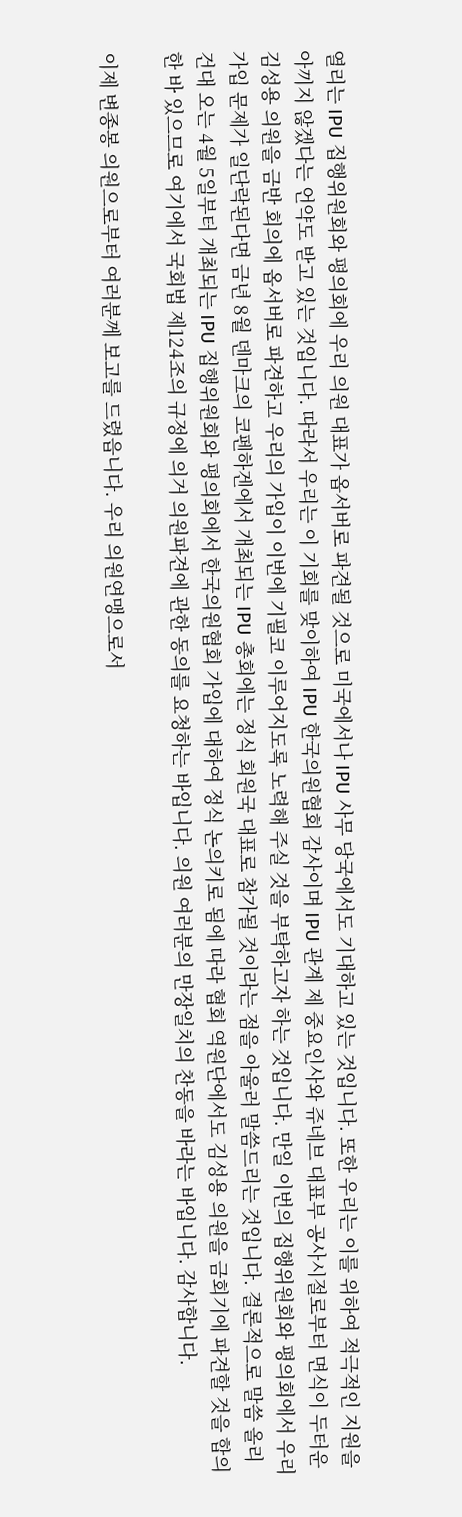열리는 IPU 집행위원회와 평의회에 우리 의원 대표가 옵서버로 파견될 것으로 미국에서나 IPU 사무 당국에서도 기대하고 있는 것입니다. 또한 우리는 이를 위하여 적극적인 지원을 아끼지 않겠다는 언약도 받고 있는 것입니다. 따라서 우리는 이 기회를 맞이하여 IPU 한국의원협회 감사이며 IPU 관계 제 중요인사와 쥬네브 대표부 공사시절로부터 면식이 두터운 김성용 의원을 금반 회의에 옵서버로 파견하고 우리의 가입이 이번에 기필코 이루어지도록 노력해 주실 것을 부탁하고자 하는 것입니다. 만일 이번의 집행위원회와 평의회에서 우리 가입 문제가 일단락된다면 금년 8월 덴마크의 코펜하겐에서 개최되는 IPU 총회에는 정식 회원국 대표로 참가될 것이라는 점을 아울러 말씀드리는 것입니다. 결론적으로 말씀 올리건대 오는 4월 5일부터 개최되는 IPU 집행위원회와 평의회에서 한국의원협회 가입에 대하여 정식 논의키로 됨에 따라 협회 역원단에서도 김성용 의원을 금회기에 파견할 것을 합의한 바 있으므로 여기에서 국회법 제124조의 규정에 의거 의원파견에 관한 동의를 요청하는 바입니다. 의원 여러분의 만장일치의 찬동을 바라는 바입니다. 감사합니다.

이제 변종봉 의원으로부터 여러분께 보고를 드렸읍니다. 우리 의원연맹으로서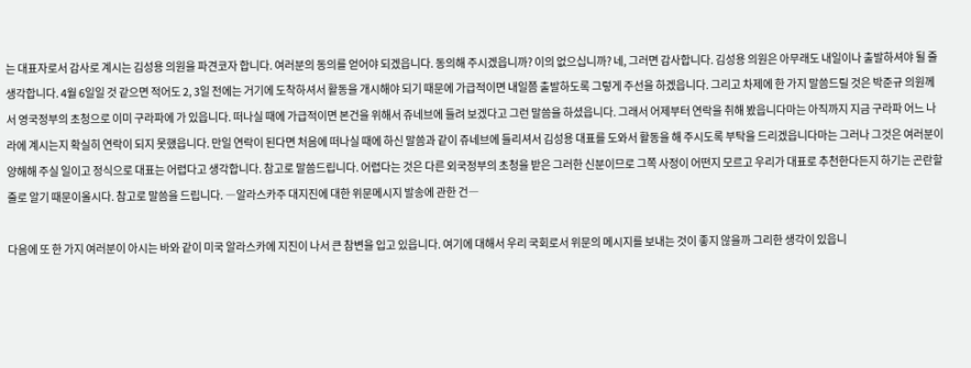는 대표자로서 감사로 계시는 김성용 의원을 파견코자 합니다. 여러분의 동의를 얻어야 되겠읍니다. 동의해 주시겠읍니까? 이의 없으십니까? 네, 그러면 감사합니다. 김성용 의원은 아무래도 내일이나 출발하셔야 될 줄 생각합니다. 4월 6일일 것 같으면 적어도 2, 3일 전에는 거기에 도착하셔서 활동을 개시해야 되기 때문에 가급적이면 내일쯤 출발하도록 그렇게 주선을 하겠읍니다. 그리고 차제에 한 가지 말씀드릴 것은 박준규 의원께서 영국정부의 초청으로 이미 구라파에 가 있읍니다. 떠나실 때에 가급적이면 본건을 위해서 쥬네브에 들려 보겠다고 그런 말씀을 하셨읍니다. 그래서 어제부터 연락을 취해 봤읍니다마는 아직까지 지금 구라파 어느 나라에 계시는지 확실히 연락이 되지 못했읍니다. 만일 연락이 된다면 처음에 떠나실 때에 하신 말씀과 같이 쥬네브에 들리셔서 김성용 대표를 도와서 활동을 해 주시도록 부탁을 드리겠읍니다마는 그러나 그것은 여러분이 양해해 주실 일이고 정식으로 대표는 어렵다고 생각합니다. 참고로 말씀드립니다. 어렵다는 것은 다른 외국정부의 초청을 받은 그러한 신분이므로 그쪽 사정이 어떤지 모르고 우리가 대표로 추천한다든지 하기는 곤란할 줄로 알기 때문이올시다. 참고로 말씀을 드립니다. ―알라스카주 대지진에 대한 위문메시지 발송에 관한 건―

다음에 또 한 가지 여러분이 아시는 바와 같이 미국 알라스카에 지진이 나서 큰 참변을 입고 있읍니다. 여기에 대해서 우리 국회로서 위문의 메시지를 보내는 것이 좋지 않을까 그리한 생각이 있읍니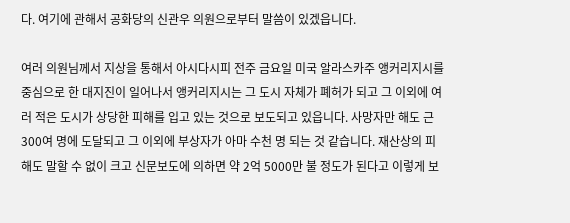다. 여기에 관해서 공화당의 신관우 의원으로부터 말씀이 있겠읍니다.

여러 의원님께서 지상을 통해서 아시다시피 전주 금요일 미국 알라스카주 앵커리지시를 중심으로 한 대지진이 일어나서 앵커리지시는 그 도시 자체가 폐허가 되고 그 이외에 여러 적은 도시가 상당한 피해를 입고 있는 것으로 보도되고 있읍니다. 사망자만 해도 근 300여 명에 도달되고 그 이외에 부상자가 아마 수천 명 되는 것 같습니다. 재산상의 피해도 말할 수 없이 크고 신문보도에 의하면 약 2억 5000만 불 정도가 된다고 이렇게 보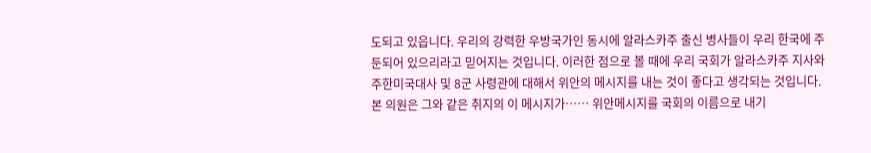도되고 있읍니다. 우리의 강력한 우방국가인 동시에 알라스카주 출신 병사들이 우리 한국에 주둔되어 있으리라고 믿어지는 것입니다. 이러한 점으로 볼 때에 우리 국회가 알라스카주 지사와 주한미국대사 및 8군 사령관에 대해서 위안의 메시지를 내는 것이 좋다고 생각되는 것입니다. 본 의원은 그와 같은 취지의 이 메시지가…… 위안메시지를 국회의 이름으로 내기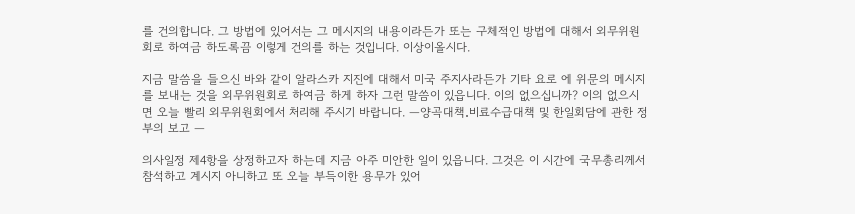를 건의합니다. 그 방법에 있어서는 그 메시지의 내용이라든가 또는 구체적인 방법에 대해서 외무위원회로 하여금 하도록끔 이렇게 건의를 하는 것입니다. 이상이올시다.

지금 말씀을 들으신 바와 같이 알라스카 지진에 대해서 미국 주지사라든가 기타 요로 에 위문의 메시지를 보내는 것을 외무위원회로 하여금 하게 하자 그런 말씀이 있읍니다. 이의 없으십니까? 이의 없으시면 오늘 빨리 외무위원회에서 처리해 주시기 바랍니다. ―양곡대책․비료수급대책 및 한일회담에 관한 정부의 보고 ―

의사일정 제4항을 상정하고자 하는데 지금 아주 미안한 일이 있읍니다. 그것은 이 시간에 국무총리께서 참석하고 계시지 아니하고 또 오늘 부득이한 용무가 있어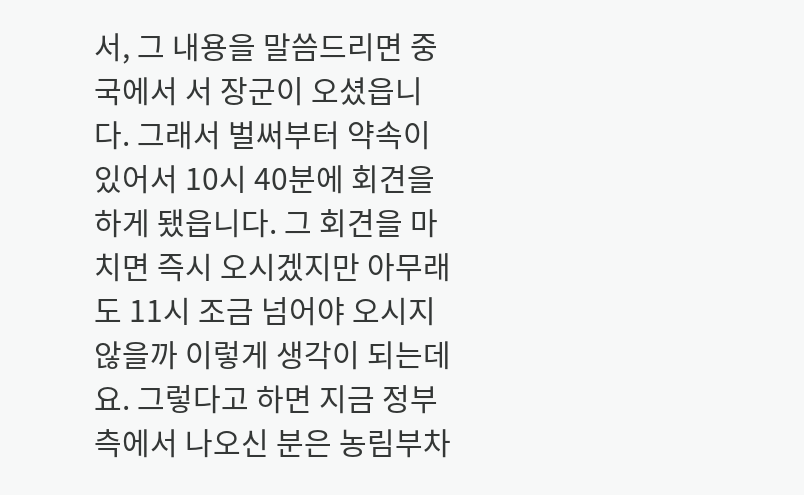서, 그 내용을 말씀드리면 중국에서 서 장군이 오셨읍니다. 그래서 벌써부터 약속이 있어서 10시 40분에 회견을 하게 됐읍니다. 그 회견을 마치면 즉시 오시겠지만 아무래도 11시 조금 넘어야 오시지 않을까 이렇게 생각이 되는데요. 그렇다고 하면 지금 정부 측에서 나오신 분은 농림부차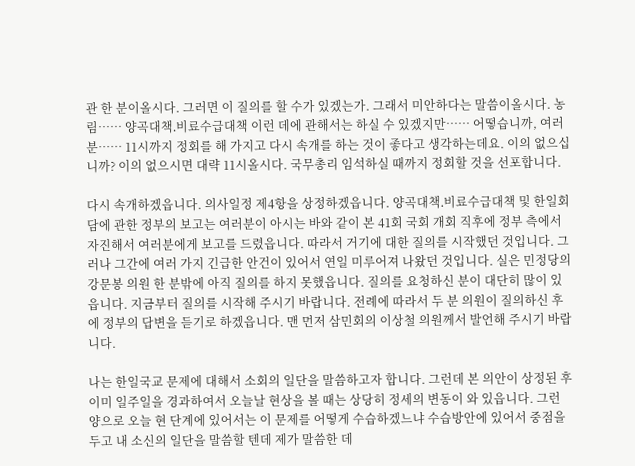관 한 분이올시다. 그러면 이 질의를 할 수가 있겠는가. 그래서 미안하다는 말씀이올시다. 농림…… 양곡대책․비료수급대책 이런 데에 관해서는 하실 수 있겠지만…… 어떻습니까, 여러분…… 11시까지 정회를 해 가지고 다시 속개를 하는 것이 좋다고 생각하는데요. 이의 없으십니까? 이의 없으시면 대략 11시올시다. 국무총리 임석하실 때까지 정회할 것을 선포합니다.

다시 속개하겠읍니다. 의사일정 제4항을 상정하겠읍니다. 양곡대책․비료수급대책 및 한일회담에 관한 정부의 보고는 여러분이 아시는 바와 같이 본 41회 국회 개회 직후에 정부 측에서 자진해서 여러분에게 보고를 드렸읍니다. 따라서 거기에 대한 질의를 시작했던 것입니다. 그러나 그간에 여러 가지 긴급한 안건이 있어서 연일 미루어져 나왔던 것입니다. 실은 민정당의 강문봉 의원 한 분밖에 아직 질의를 하지 못했읍니다. 질의를 요청하신 분이 대단히 많이 있읍니다. 지금부터 질의를 시작해 주시기 바랍니다. 전례에 따라서 두 분 의원이 질의하신 후에 정부의 답변을 듣기로 하겠읍니다. 맨 먼저 삼민회의 이상철 의원께서 발언해 주시기 바랍니다.

나는 한일국교 문제에 대해서 소회의 일단을 말씀하고자 합니다. 그런데 본 의안이 상정된 후 이미 일주일을 경과하여서 오늘날 현상을 볼 때는 상당히 정세의 변동이 와 있읍니다. 그런 양으로 오늘 현 단계에 있어서는 이 문제를 어떻게 수습하겠느냐 수습방안에 있어서 중점을 두고 내 소신의 일단을 말씀할 텐데 제가 말씀한 데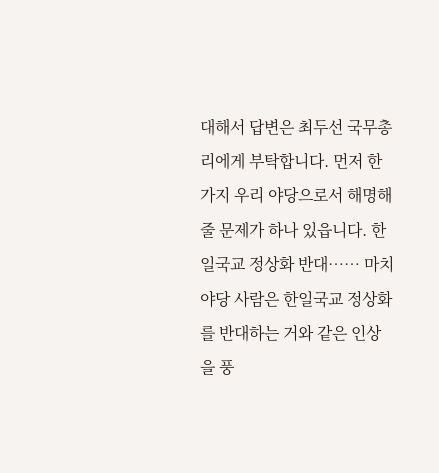대해서 답변은 최두선 국무총리에게 부탁합니다. 먼저 한 가지 우리 야당으로서 해명해 줄 문제가 하나 있읍니다. 한일국교 정상화 반대…… 마치 야당 사람은 한일국교 정상화를 반대하는 거와 같은 인상을 풍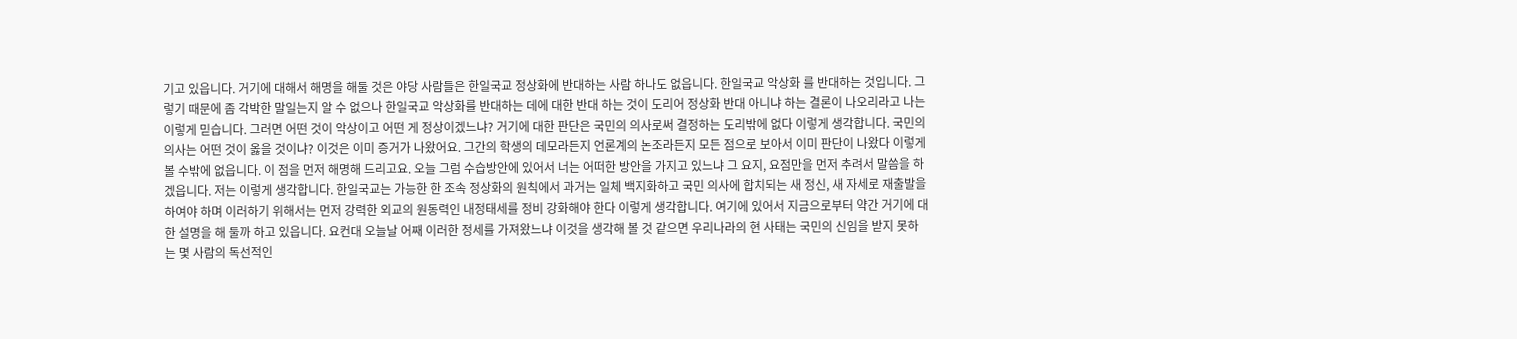기고 있읍니다. 거기에 대해서 해명을 해둘 것은 야당 사람들은 한일국교 정상화에 반대하는 사람 하나도 없읍니다. 한일국교 악상화 를 반대하는 것입니다. 그렇기 때문에 좀 각박한 말일는지 알 수 없으나 한일국교 악상화를 반대하는 데에 대한 반대 하는 것이 도리어 정상화 반대 아니냐 하는 결론이 나오리라고 나는 이렇게 믿습니다. 그러면 어떤 것이 악상이고 어떤 게 정상이겠느냐? 거기에 대한 판단은 국민의 의사로써 결정하는 도리밖에 없다 이렇게 생각합니다. 국민의 의사는 어떤 것이 옳을 것이냐? 이것은 이미 증거가 나왔어요. 그간의 학생의 데모라든지 언론계의 논조라든지 모든 점으로 보아서 이미 판단이 나왔다 이렇게 볼 수밖에 없읍니다. 이 점을 먼저 해명해 드리고요. 오늘 그럼 수습방안에 있어서 너는 어떠한 방안을 가지고 있느냐 그 요지, 요점만을 먼저 추려서 말씀을 하겠읍니다. 저는 이렇게 생각합니다. 한일국교는 가능한 한 조속 정상화의 원칙에서 과거는 일체 백지화하고 국민 의사에 합치되는 새 정신, 새 자세로 재출발을 하여야 하며 이러하기 위해서는 먼저 강력한 외교의 원동력인 내정태세를 정비 강화해야 한다 이렇게 생각합니다. 여기에 있어서 지금으로부터 약간 거기에 대한 설명을 해 둘까 하고 있읍니다. 요컨대 오늘날 어째 이러한 정세를 가져왔느냐 이것을 생각해 볼 것 같으면 우리나라의 현 사태는 국민의 신임을 받지 못하는 몇 사람의 독선적인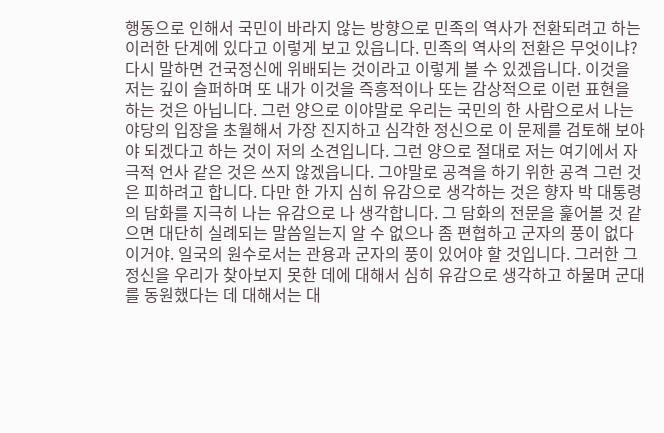행동으로 인해서 국민이 바라지 않는 방향으로 민족의 역사가 전환되려고 하는 이러한 단계에 있다고 이렇게 보고 있읍니다. 민족의 역사의 전환은 무엇이냐? 다시 말하면 건국정신에 위배되는 것이라고 이렇게 볼 수 있겠읍니다. 이것을 저는 깊이 슬퍼하며 또 내가 이것을 즉흥적이나 또는 감상적으로 이런 표현을 하는 것은 아닙니다. 그런 양으로 이야말로 우리는 국민의 한 사람으로서 나는 야당의 입장을 초월해서 가장 진지하고 심각한 정신으로 이 문제를 검토해 보아야 되겠다고 하는 것이 저의 소견입니다. 그런 양으로 절대로 저는 여기에서 자극적 언사 같은 것은 쓰지 않겠읍니다. 그야말로 공격을 하기 위한 공격 그런 것은 피하려고 합니다. 다만 한 가지 심히 유감으로 생각하는 것은 향자 박 대통령의 담화를 지극히 나는 유감으로 나 생각합니다. 그 담화의 전문을 훑어볼 것 같으면 대단히 실례되는 말씀일는지 알 수 없으나 좀 편협하고 군자의 풍이 없다 이거야. 일국의 원수로서는 관용과 군자의 풍이 있어야 할 것입니다. 그러한 그 정신을 우리가 찾아보지 못한 데에 대해서 심히 유감으로 생각하고 하물며 군대를 동원했다는 데 대해서는 대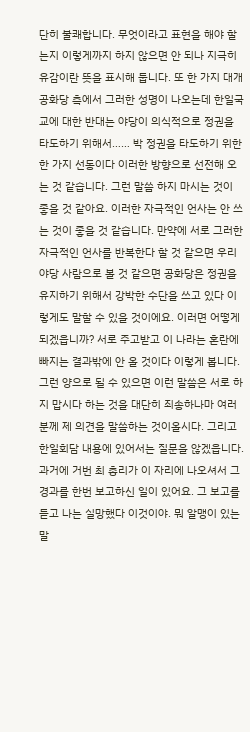단히 불쾌합니다. 무엇이라고 표현을 해야 할는지 이렇게까지 하지 않으면 안 되나 지극히 유감이란 뜻을 표시해 둡니다. 또 한 가지 대개 공화당 측에서 그러한 성명이 나오는데 한일국교에 대한 반대는 야당이 의식적으로 정권을 타도하기 위해서…… 박 정권을 타도하기 위한 한 가지 선동이다 이러한 방향으로 선전해 오는 것 같습니다. 그런 말씀 하지 마시는 것이 좋을 것 같아요. 이러한 자극적인 언사는 안 쓰는 것이 좋을 것 같습니다. 만약에 서로 그러한 자극적인 언사를 반복한다 할 것 같으면 우리 야당 사람으로 볼 것 같으면 공화당은 정권을 유지하기 위해서 강박한 수단을 쓰고 있다 이렇게도 말할 수 있을 것이에요. 이러면 어떻게 되겠읍니까? 서로 주고받고 이 나라는 혼란에 빠지는 결과밖에 안 올 것이다 이렇게 봅니다. 그런 양으로 될 수 있으면 이런 말씀은 서로 하지 맙시다 하는 것을 대단히 죄송하나마 여러분께 제 의견을 말씀하는 것이올시다. 그리고 한일회담 내용에 있어서는 질문을 않겠읍니다. 과거에 거번 최 총리가 이 자리에 나오셔서 그 경과를 한번 보고하신 일이 있어요. 그 보고를 듣고 나는 실망했다 이것이야. 뭐 알맹이 있는 말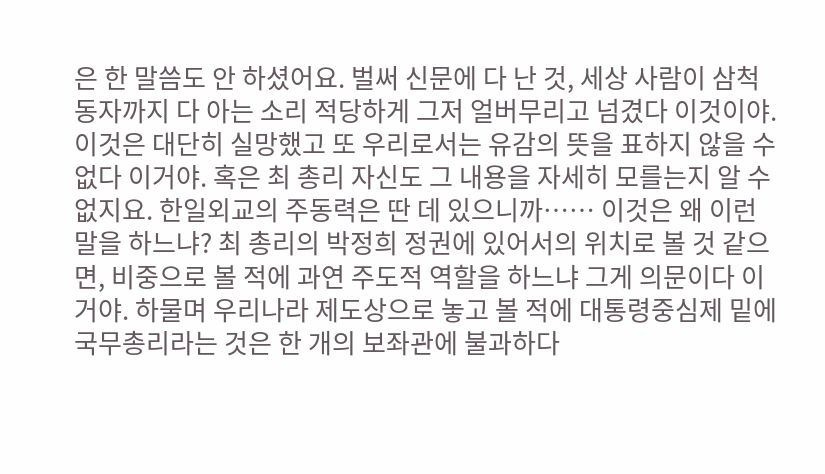은 한 말씀도 안 하셨어요. 벌써 신문에 다 난 것, 세상 사람이 삼척동자까지 다 아는 소리 적당하게 그저 얼버무리고 넘겼다 이것이야. 이것은 대단히 실망했고 또 우리로서는 유감의 뜻을 표하지 않을 수 없다 이거야. 혹은 최 총리 자신도 그 내용을 자세히 모를는지 알 수 없지요. 한일외교의 주동력은 딴 데 있으니까…… 이것은 왜 이런 말을 하느냐? 최 총리의 박정희 정권에 있어서의 위치로 볼 것 같으면, 비중으로 볼 적에 과연 주도적 역할을 하느냐 그게 의문이다 이거야. 하물며 우리나라 제도상으로 놓고 볼 적에 대통령중심제 밑에 국무총리라는 것은 한 개의 보좌관에 불과하다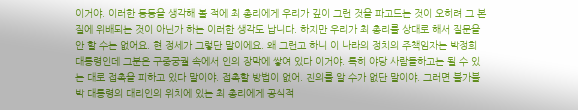이거야. 이러한 등등을 생각해 볼 적에 최 총리에게 우리가 깊이 그런 것을 파고드는 것이 오히려 그 본질에 위배되는 것이 아닌가 하는 이러한 생각도 납니다. 하지만 우리가 최 총리를 상대로 해서 질문을 안 할 수는 없어요. 현 정세가 그렇단 말이에요. 왜 그런고 하니 이 나라의 정치의 주책임자는 박정희 대통령인데 그분은 구중궁궐 속에서 인의 장막에 쌓여 있다 이거야. 특히 야당 사람들하고는 될 수 있는 대로 접촉을 피하고 있다 말이야. 접촉할 방법이 없어. 진의를 알 수가 없단 말이야. 그러면 불가불 박 대통령의 대리인의 위치에 있는 최 총리에게 공식적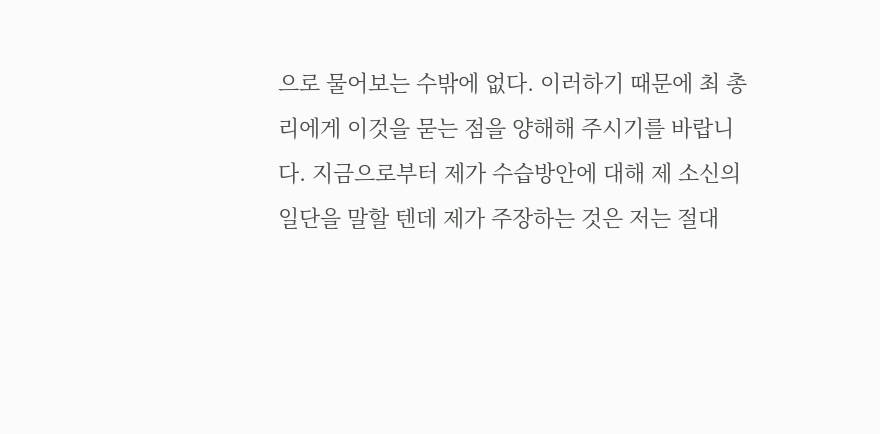으로 물어보는 수밖에 없다. 이러하기 때문에 최 총리에게 이것을 묻는 점을 양해해 주시기를 바랍니다. 지금으로부터 제가 수습방안에 대해 제 소신의 일단을 말할 텐데 제가 주장하는 것은 저는 절대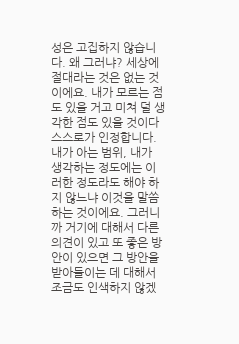성은 고집하지 않습니다. 왜 그러냐? 세상에 절대라는 것은 없는 것이에요. 내가 모르는 점도 있을 거고 미쳐 덜 생각한 점도 있을 것이다 스스로가 인정합니다. 내가 아는 범위, 내가 생각하는 정도에는 이러한 정도라도 해야 하지 않느냐 이것을 말씀하는 것이에요. 그러니까 거기에 대해서 다른 의견이 있고 또 좋은 방안이 있으면 그 방안을 받아들이는 데 대해서 조금도 인색하지 않겠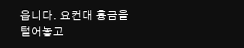읍니다. 요컨대 흉금을 털어놓고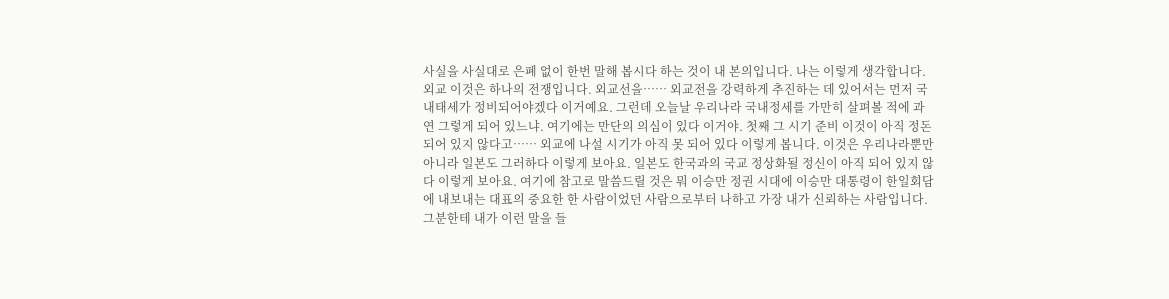사실을 사실대로 은폐 없이 한번 말해 봅시다 하는 것이 내 본의입니다. 나는 이렇게 생각합니다. 외교 이것은 하나의 전쟁입니다. 외교선을…… 외교전을 강력하게 추진하는 데 있어서는 먼저 국내태세가 정비되어야겠다 이거예요. 그런데 오늘날 우리나라 국내정세를 가만히 살펴볼 적에 과연 그렇게 되어 있느냐. 여기에는 만단의 의심이 있다 이거야. 첫째 그 시기 준비 이것이 아직 정돈되어 있지 않다고…… 외교에 나설 시기가 아직 못 되어 있다 이렇게 봅니다. 이것은 우리나라뿐만 아니라 일본도 그러하다 이렇게 보아요. 일본도 한국과의 국교 정상화될 정신이 아직 되어 있지 않다 이렇게 보아요. 여기에 참고로 말씀드릴 것은 뭐 이승만 정권 시대에 이승만 대통령이 한일회담에 내보내는 대표의 중요한 한 사람이었던 사람으로부터 나하고 가장 내가 신뢰하는 사람입니다. 그분한테 내가 이런 말을 들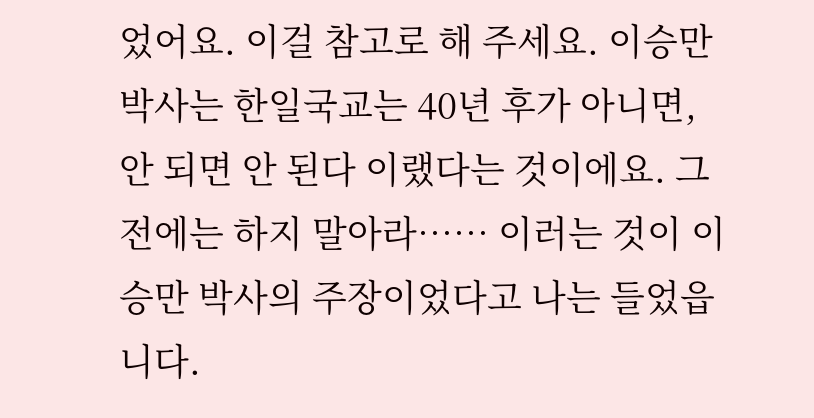었어요. 이걸 참고로 해 주세요. 이승만 박사는 한일국교는 40년 후가 아니면, 안 되면 안 된다 이랬다는 것이에요. 그 전에는 하지 말아라…… 이러는 것이 이승만 박사의 주장이었다고 나는 들었읍니다.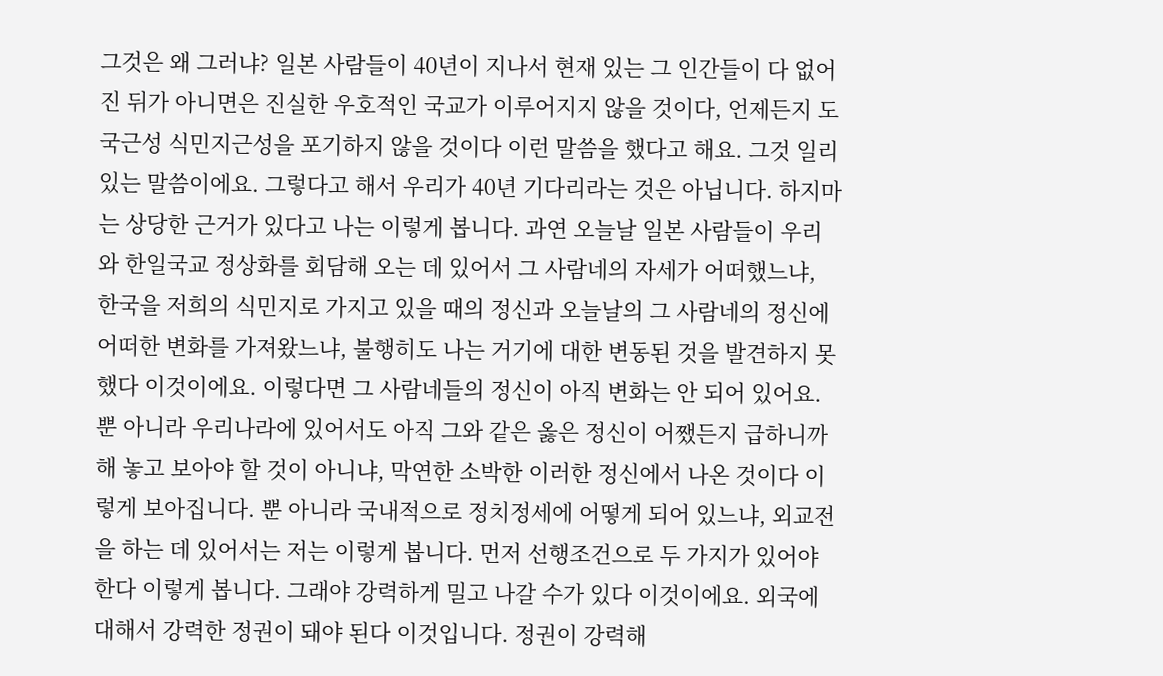그것은 왜 그러냐? 일본 사람들이 40년이 지나서 현재 있는 그 인간들이 다 없어진 뒤가 아니면은 진실한 우호적인 국교가 이루어지지 않을 것이다, 언제든지 도국근성 식민지근성을 포기하지 않을 것이다 이런 말씀을 했다고 해요. 그것 일리 있는 말씀이에요. 그렇다고 해서 우리가 40년 기다리라는 것은 아닙니다. 하지마는 상당한 근거가 있다고 나는 이렇게 봅니다. 과연 오늘날 일본 사람들이 우리와 한일국교 정상화를 회담해 오는 데 있어서 그 사람네의 자세가 어떠했느냐, 한국을 저희의 식민지로 가지고 있을 때의 정신과 오늘날의 그 사람네의 정신에 어떠한 변화를 가져왔느냐, 불행히도 나는 거기에 대한 변동된 것을 발견하지 못했다 이것이에요. 이렇다면 그 사람네들의 정신이 아직 변화는 안 되어 있어요. 뿐 아니라 우리나라에 있어서도 아직 그와 같은 옳은 정신이 어쨌든지 급하니까 해 놓고 보아야 할 것이 아니냐, 막연한 소박한 이러한 정신에서 나온 것이다 이렇게 보아집니다. 뿐 아니라 국내적으로 정치정세에 어떻게 되어 있느냐, 외교전을 하는 데 있어서는 저는 이렇게 봅니다. 먼저 선행조건으로 두 가지가 있어야 한다 이렇게 봅니다. 그래야 강력하게 밀고 나갈 수가 있다 이것이에요. 외국에 대해서 강력한 정권이 돼야 된다 이것입니다. 정권이 강력해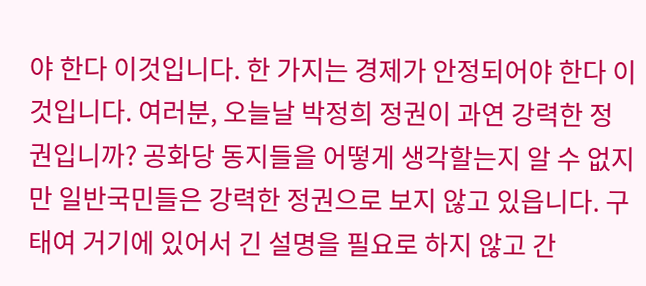야 한다 이것입니다. 한 가지는 경제가 안정되어야 한다 이것입니다. 여러분, 오늘날 박정희 정권이 과연 강력한 정권입니까? 공화당 동지들을 어떻게 생각할는지 알 수 없지만 일반국민들은 강력한 정권으로 보지 않고 있읍니다. 구태여 거기에 있어서 긴 설명을 필요로 하지 않고 간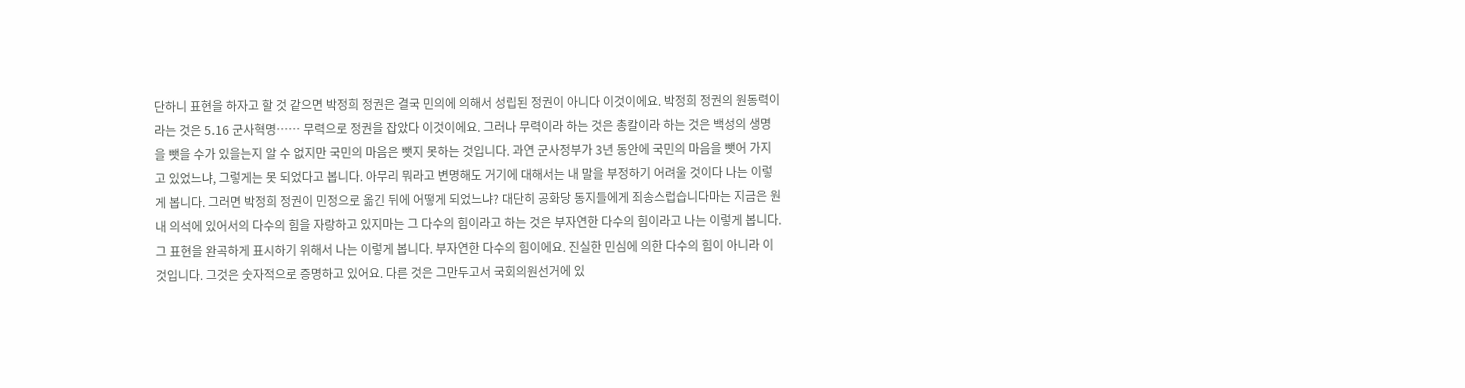단하니 표현을 하자고 할 것 같으면 박정희 정권은 결국 민의에 의해서 성립된 정권이 아니다 이것이에요. 박정희 정권의 원동력이라는 것은 5․16 군사혁명…… 무력으로 정권을 잡았다 이것이에요. 그러나 무력이라 하는 것은 총칼이라 하는 것은 백성의 생명을 뺏을 수가 있을는지 알 수 없지만 국민의 마음은 뺏지 못하는 것입니다. 과연 군사정부가 3년 동안에 국민의 마음을 뺏어 가지고 있었느냐, 그렇게는 못 되었다고 봅니다. 아무리 뭐라고 변명해도 거기에 대해서는 내 말을 부정하기 어려울 것이다 나는 이렇게 봅니다. 그러면 박정희 정권이 민정으로 옮긴 뒤에 어떻게 되었느냐? 대단히 공화당 동지들에게 죄송스럽습니다마는 지금은 원내 의석에 있어서의 다수의 힘을 자랑하고 있지마는 그 다수의 힘이라고 하는 것은 부자연한 다수의 힘이라고 나는 이렇게 봅니다. 그 표현을 완곡하게 표시하기 위해서 나는 이렇게 봅니다. 부자연한 다수의 힘이에요. 진실한 민심에 의한 다수의 힘이 아니라 이것입니다. 그것은 숫자적으로 증명하고 있어요. 다른 것은 그만두고서 국회의원선거에 있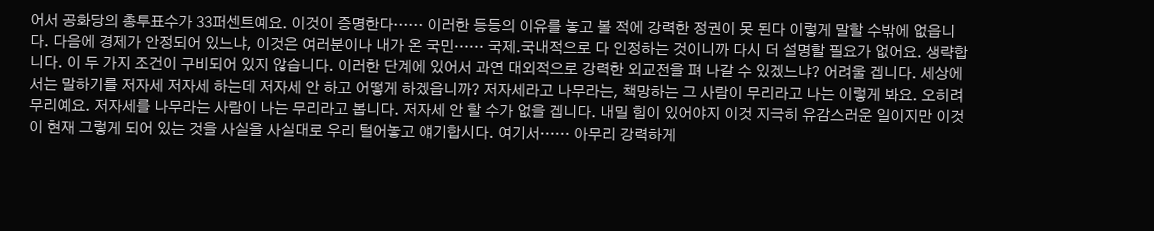어서 공화당의 총투표수가 33퍼센트예요. 이것이 증명한다…… 이러한 등등의 이유를 놓고 볼 적에 강력한 정권이 못 된다 이렇게 말할 수밖에 없읍니다. 다음에 경제가 안정되어 있느냐, 이것은 여러분이나 내가 온 국민…… 국제․국내적으로 다 인정하는 것이니까 다시 더 설명할 필요가 없어요. 생략합니다. 이 두 가지 조건이 구비되어 있지 않습니다. 이러한 단계에 있어서 과연 대외적으로 강력한 외교전을 펴 나갈 수 있겠느냐? 어려울 겝니다. 세상에서는 말하기를 저자세 저자세 하는데 저자세 안 하고 어떻게 하겠읍니까? 저자세라고 나무라는, 책망하는 그 사람이 무리라고 나는 이렇게 봐요. 오히려 무리예요. 저자세를 나무라는 사람이 나는 무리라고 봅니다. 저자세 안 할 수가 없을 겝니다. 내밀 힘이 있어야지 이것 지극히 유감스러운 일이지만 이것이 현재 그렇게 되어 있는 것을 사실을 사실대로 우리 털어놓고 얘기합시다. 여기서…… 아무리 강력하게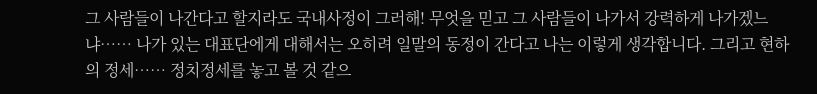그 사람들이 나간다고 할지라도 국내사정이 그러해! 무엇을 믿고 그 사람들이 나가서 강력하게 나가겠느냐…… 나가 있는 대표단에게 대해서는 오히려 일말의 동정이 간다고 나는 이렇게 생각합니다. 그리고 현하의 정세…… 정치정세를 놓고 볼 것 같으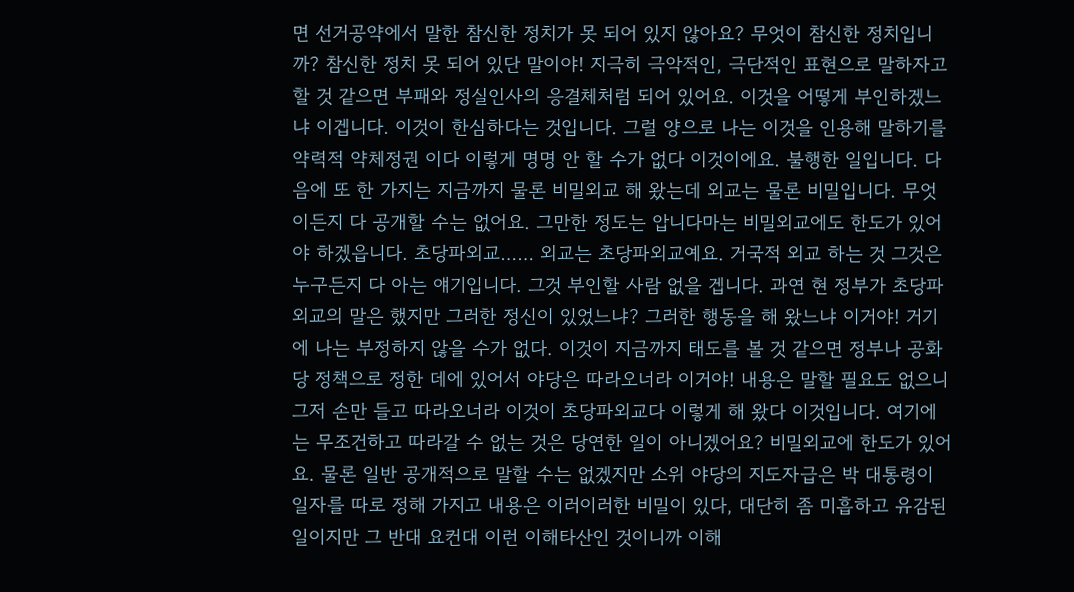면 선거공약에서 말한 참신한 정치가 못 되어 있지 않아요? 무엇이 참신한 정치입니까? 참신한 정치 못 되어 있단 말이야! 지극히 극악적인, 극단적인 표현으로 말하자고 할 것 같으면 부패와 정실인사의 응결체처럼 되어 있어요. 이것을 어떻게 부인하겠느냐 이겝니다. 이것이 한심하다는 것입니다. 그럴 양으로 나는 이것을 인용해 말하기를 약력적 약체정권 이다 이렇게 명명 안 할 수가 없다 이것이에요. 불행한 일입니다. 다음에 또 한 가지는 지금까지 물론 비밀외교 해 왔는데 외교는 물론 비밀입니다. 무엇이든지 다 공개할 수는 없어요. 그만한 정도는 압니다마는 비밀외교에도 한도가 있어야 하겠읍니다. 초당파외교…… 외교는 초당파외교예요. 거국적 외교 하는 것 그것은 누구든지 다 아는 얘기입니다. 그것 부인할 사람 없을 겝니다. 과연 현 정부가 초당파외교의 말은 했지만 그러한 정신이 있었느냐? 그러한 행동을 해 왔느냐 이거야! 거기에 나는 부정하지 않을 수가 없다. 이것이 지금까지 태도를 볼 것 같으면 정부나 공화당 정책으로 정한 데에 있어서 야당은 따라오너라 이거야! 내용은 말할 필요도 없으니 그저 손만 들고 따라오너라 이것이 초당파외교다 이렇게 해 왔다 이것입니다. 여기에는 무조건하고 따라갈 수 없는 것은 당연한 일이 아니겠어요? 비밀외교에 한도가 있어요. 물론 일반 공개적으로 말할 수는 없겠지만 소위 야당의 지도자급은 박 대통령이 일자를 따로 정해 가지고 내용은 이러이러한 비밀이 있다, 대단히 좀 미흡하고 유감된 일이지만 그 반대 요컨대 이런 이해타산인 것이니까 이해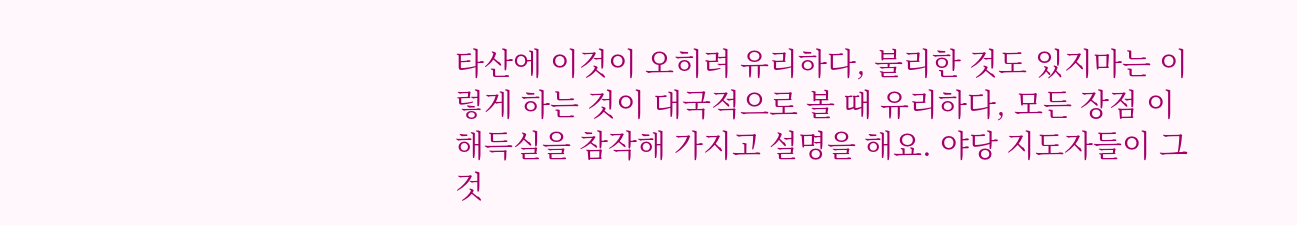타산에 이것이 오히려 유리하다, 불리한 것도 있지마는 이렇게 하는 것이 대국적으로 볼 때 유리하다, 모든 장점 이해득실을 참작해 가지고 설명을 해요. 야당 지도자들이 그것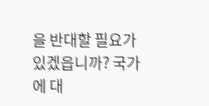을 반대할 필요가 있겠읍니까? 국가에 대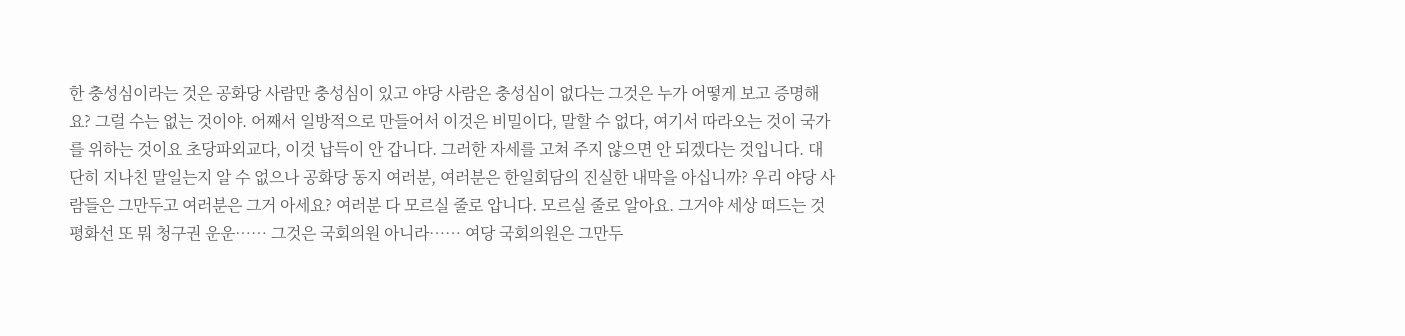한 충성심이라는 것은 공화당 사람만 충성심이 있고 야당 사람은 충성심이 없다는 그것은 누가 어떻게 보고 증명해요? 그럴 수는 없는 것이야. 어째서 일방적으로 만들어서 이것은 비밀이다, 말할 수 없다, 여기서 따라오는 것이 국가를 위하는 것이요 초당파외교다, 이것 납득이 안 갑니다. 그러한 자세를 고쳐 주지 않으면 안 되겠다는 것입니다. 대단히 지나친 말일는지 알 수 없으나 공화당 동지 여러분, 여러분은 한일회담의 진실한 내막을 아십니까? 우리 야당 사람들은 그만두고 여러분은 그거 아세요? 여러분 다 모르실 줄로 압니다. 모르실 줄로 알아요. 그거야 세상 떠드는 것 평화선 또 뭐 청구권 운운…… 그것은 국회의원 아니라…… 여당 국회의원은 그만두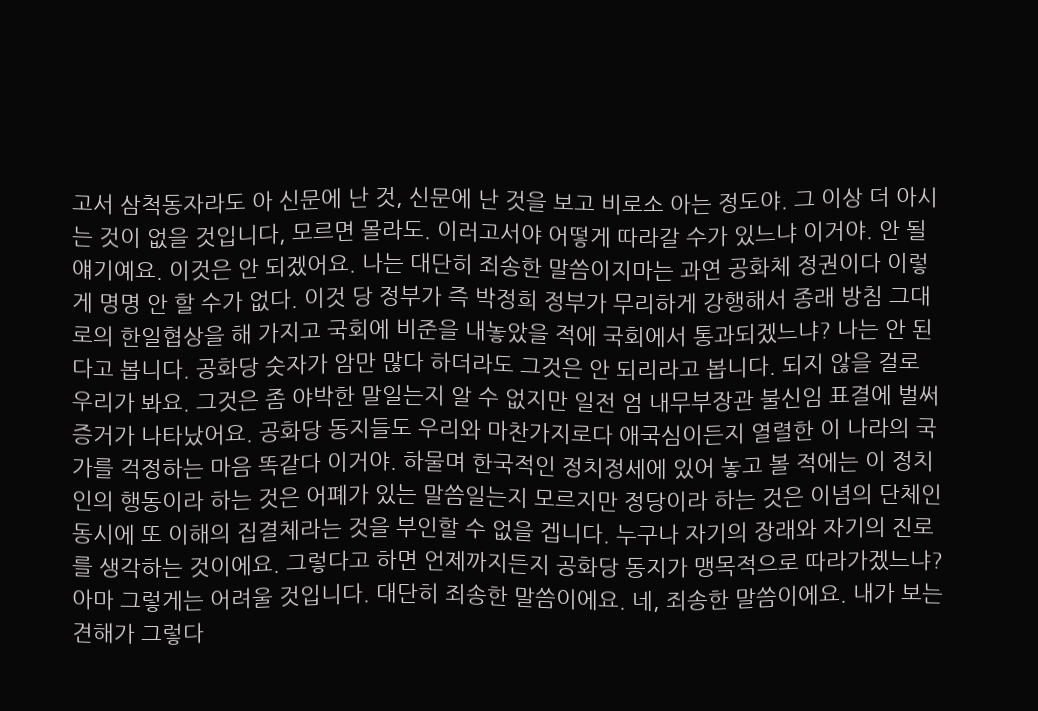고서 삼척동자라도 아 신문에 난 것, 신문에 난 것을 보고 비로소 아는 정도야. 그 이상 더 아시는 것이 없을 것입니다, 모르면 몰라도. 이러고서야 어떻게 따라갈 수가 있느냐 이거야. 안 될 얘기예요. 이것은 안 되겠어요. 나는 대단히 죄송한 말씀이지마는 과연 공화체 정권이다 이렇게 명명 안 할 수가 없다. 이것 당 정부가 즉 박정희 정부가 무리하게 강행해서 종래 방침 그대로의 한일협상을 해 가지고 국회에 비준을 내놓았을 적에 국회에서 통과되겠느냐? 나는 안 된다고 봅니다. 공화당 숫자가 암만 많다 하더라도 그것은 안 되리라고 봅니다. 되지 않을 걸로 우리가 봐요. 그것은 좀 야박한 말일는지 알 수 없지만 일전 엄 내무부장관 불신임 표결에 벌써 증거가 나타났어요. 공화당 동지들도 우리와 마찬가지로다 애국심이든지 열렬한 이 나라의 국가를 걱정하는 마음 똑같다 이거야. 하물며 한국적인 정치정세에 있어 놓고 볼 적에는 이 정치인의 행동이라 하는 것은 어폐가 있는 말씀일는지 모르지만 정당이라 하는 것은 이념의 단체인 동시에 또 이해의 집결체라는 것을 부인할 수 없을 겝니다. 누구나 자기의 장래와 자기의 진로를 생각하는 것이에요. 그렇다고 하면 언제까지든지 공화당 동지가 맹목적으로 따라가겠느냐? 아마 그렇게는 어려울 것입니다. 대단히 죄송한 말씀이에요. 네, 죄송한 말씀이에요. 내가 보는 견해가 그렇다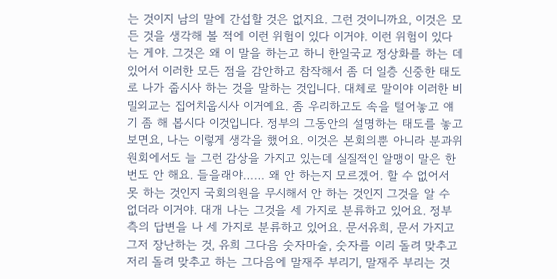는 것이지 남의 말에 간섭할 것은 없지요. 그런 것이니까요, 이것은 모든 것을 생각해 볼 적에 이런 위험이 있다 이거야. 이런 위험이 있다는 게야. 그것은 왜 이 말을 하는고 하니 한일국교 정상화를 하는 데 있어서 이러한 모든 점을 감안하고 참작해서 좀 더 일층 신중한 태도로 나가 줍시사 하는 것을 말하는 것입니다. 대체로 말이야 이러한 비밀외교는 집어치웁시사 이거예요. 좀 우리하고도 속을 털어놓고 얘기 좀 해 봅시다 이것입니다. 정부의 그동안의 설명하는 태도를 놓고 보면요, 나는 이렇게 생각을 했어요. 이것은 본회의뿐 아니라 분과위원회에서도 늘 그런 감상을 가지고 있는데 실질적인 알맹이 말은 한 번도 안 해요. 들을래야…… 왜 안 하는지 모르겠어. 할 수 없어서 못 하는 것인지 국회의원을 무시해서 안 하는 것인지 그것을 알 수 없더라 이거야. 대개 나는 그것을 세 가지로 분류하고 있어요. 정부 측의 답변을 나 세 가지로 분류하고 있어요. 문서유희, 문서 가지고 그저 장난하는 것, 유희 그다음 숫자마술, 숫자를 이리 돌려 맞추고 저리 돌려 맞추고 하는 그다음에 말재주 부리기, 말재주 부리는 것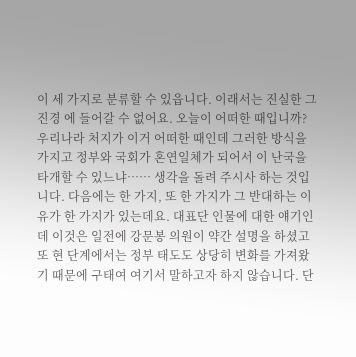이 세 가지로 분류할 수 있읍니다. 이래서는 진실한 그 진경 에 들어갈 수 없어요. 오늘이 어떠한 때입니까? 우리나라 처지가 이거 어떠한 때인데 그러한 방식을 가지고 정부와 국회가 혼연일체가 되어서 이 난국을 타개할 수 있느냐…… 생각을 돌려 주시사 하는 것입니다. 다음에는 한 가지, 또 한 가지가 그 반대하는 이유가 한 가지가 있는데요. 대표단 인물에 대한 얘기인데 이것은 일전에 강문봉 의원이 약간 설명을 하셨고 또 현 단계에서는 정부 태도도 상당히 변화를 가져왔기 때문에 구태여 여기서 말하고자 하지 않습니다. 단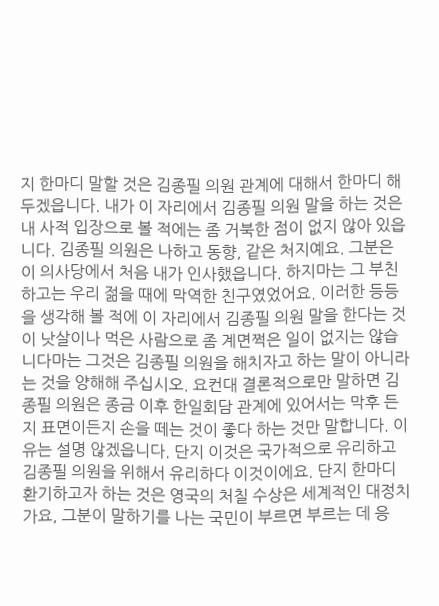지 한마디 말할 것은 김종필 의원 관계에 대해서 한마디 해 두겠읍니다. 내가 이 자리에서 김종필 의원 말을 하는 것은 내 사적 입장으로 볼 적에는 좀 거북한 점이 없지 않아 있읍니다. 김종필 의원은 나하고 동향, 같은 처지예요. 그분은 이 의사당에서 처음 내가 인사했읍니다. 하지마는 그 부친하고는 우리 젊을 때에 막역한 친구였었어요. 이러한 등등을 생각해 볼 적에 이 자리에서 김종필 의원 말을 한다는 것이 낫살이나 먹은 사람으로 좀 계면쩍은 일이 없지는 않습니다마는 그것은 김종필 의원을 해치자고 하는 말이 아니라는 것을 양해해 주십시오. 요컨대 결론적으로만 말하면 김종필 의원은 종금 이후 한일회담 관계에 있어서는 막후 든지 표면이든지 손을 떼는 것이 좋다 하는 것만 말합니다. 이유는 설명 않겠읍니다. 단지 이것은 국가적으로 유리하고 김종필 의원을 위해서 유리하다 이것이에요. 단지 한마디 환기하고자 하는 것은 영국의 처칠 수상은 세계적인 대정치가요, 그분이 말하기를 나는 국민이 부르면 부르는 데 응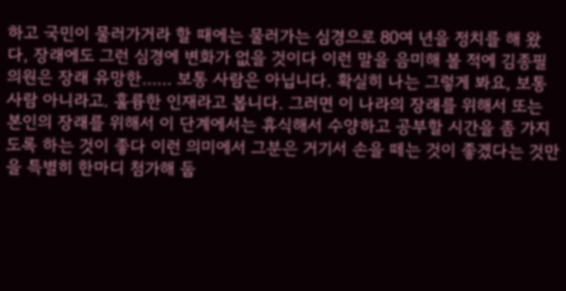하고 국민이 물러가거라 할 때에는 물러가는 심경으로 80여 년을 정치를 해 왔다, 장래에도 그런 심경에 변화가 없을 것이다 이런 말을 음미해 볼 적에 김종필 의원은 장래 유망한…… 보통 사람은 아닙니다. 확실히 나는 그렇게 봐요, 보통 사람 아니라고. 훌륭한 인재라고 봅니다. 그러면 이 나라의 장래를 위해서 또는 본인의 장래를 위해서 이 단계에서는 휴식해서 수양하고 공부할 시간을 좀 가지도록 하는 것이 좋다 이런 의미에서 그분은 거기서 손을 떼는 것이 좋겠다는 것만을 특별히 한마디 첨가해 둡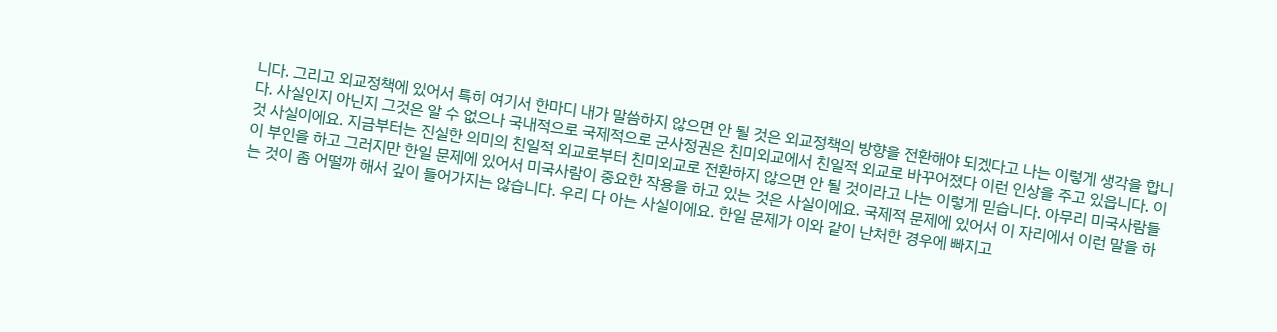니다. 그리고 외교정책에 있어서 특히 여기서 한마디 내가 말씀하지 않으면 안 될 것은 외교정책의 방향을 전환해야 되겠다고 나는 이렇게 생각을 합니다. 사실인지 아닌지 그것은 알 수 없으나 국내적으로 국제적으로 군사정권은 친미외교에서 친일적 외교로 바꾸어졌다 이런 인상을 주고 있읍니다. 이것 사실이에요. 지금부터는 진실한 의미의 친일적 외교로부터 친미외교로 전환하지 않으면 안 될 것이라고 나는 이렇게 믿습니다. 아무리 미국사람들이 부인을 하고 그러지만 한일 문제에 있어서 미국사람이 중요한 작용을 하고 있는 것은 사실이에요. 국제적 문제에 있어서 이 자리에서 이런 말을 하는 것이 좀 어떨까 해서 깊이 들어가지는 않습니다. 우리 다 아는 사실이에요. 한일 문제가 이와 같이 난처한 경우에 빠지고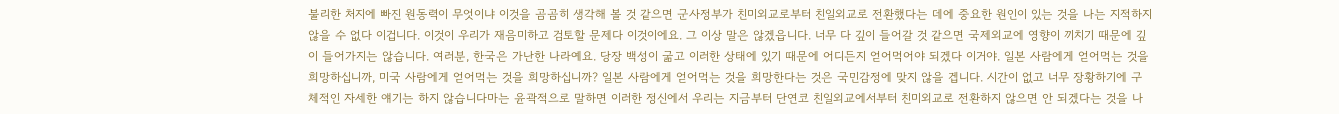불리한 처지에 빠진 원동력이 무엇이냐 이것을 곰곰히 생각해 볼 것 같으면 군사정부가 친미외교로부터 친일외교로 전환했다는 데에 중요한 원인이 있는 것을 나는 지적하지 않을 수 없다 이겁니다. 이것이 우리가 재음미하고 검토할 문제다 이것이에요. 그 이상 말은 않겠읍니다. 너무 다 깊이 들어갈 것 같으면 국제외교에 영향이 끼치기 때문에 깊이 들어가지는 않습니다. 여러분, 한국은 가난한 나라예요. 당장 백성이 굶고 이러한 상태에 있기 때문에 어디든지 얻어먹어야 되겠다 이거야. 일본 사람에게 얻어먹는 것을 희망하십니까, 미국 사람에게 얻어먹는 것을 희망하십니까? 일본 사람에게 얻어먹는 것을 희망한다는 것은 국민감정에 맞지 않을 겝니다. 시간이 없고 너무 장황하기에 구체적인 자세한 얘기는 하지 않습니다마는 윤곽적으로 말하면 이러한 정신에서 우리는 지금부터 단연코 친일외교에서부터 친미외교로 전환하지 않으면 안 되겠다는 것을 나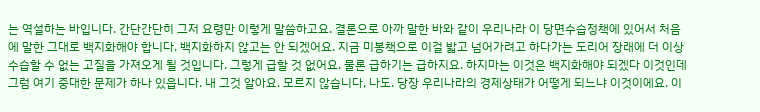는 역설하는 바입니다. 간단간단히 그저 요령만 이렇게 말씀하고요. 결론으로 아까 말한 바와 같이 우리나라 이 당면수습정책에 있어서 처음에 말한 그대로 백지화해야 합니다. 백지화하지 않고는 안 되겠어요. 지금 미봉책으로 이걸 밟고 넘어가려고 하다가는 도리어 장래에 더 이상 수습할 수 없는 고질을 가져오게 될 것입니다. 그렇게 급할 것 없어요. 물론 급하기는 급하지요. 하지마는 이것은 백지화해야 되겠다 이것인데 그럼 여기 중대한 문제가 하나 있읍니다. 내 그것 알아요. 모르지 않습니다, 나도. 당장 우리나라의 경제상태가 어떻게 되느냐 이것이에요. 이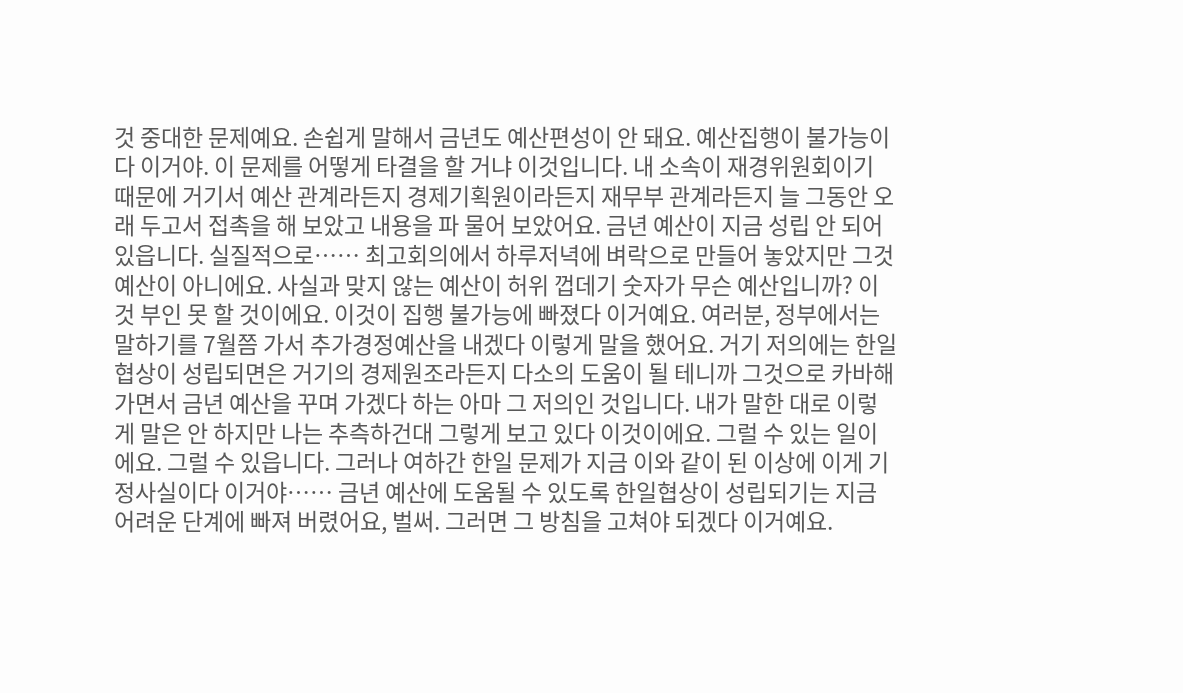것 중대한 문제예요. 손쉽게 말해서 금년도 예산편성이 안 돼요. 예산집행이 불가능이다 이거야. 이 문제를 어떻게 타결을 할 거냐 이것입니다. 내 소속이 재경위원회이기 때문에 거기서 예산 관계라든지 경제기획원이라든지 재무부 관계라든지 늘 그동안 오래 두고서 접촉을 해 보았고 내용을 파 물어 보았어요. 금년 예산이 지금 성립 안 되어 있읍니다. 실질적으로…… 최고회의에서 하루저녁에 벼락으로 만들어 놓았지만 그것 예산이 아니에요. 사실과 맞지 않는 예산이 허위 껍데기 숫자가 무슨 예산입니까? 이것 부인 못 할 것이에요. 이것이 집행 불가능에 빠졌다 이거예요. 여러분, 정부에서는 말하기를 7월쯤 가서 추가경정예산을 내겠다 이렇게 말을 했어요. 거기 저의에는 한일협상이 성립되면은 거기의 경제원조라든지 다소의 도움이 될 테니까 그것으로 카바해 가면서 금년 예산을 꾸며 가겠다 하는 아마 그 저의인 것입니다. 내가 말한 대로 이렇게 말은 안 하지만 나는 추측하건대 그렇게 보고 있다 이것이에요. 그럴 수 있는 일이에요. 그럴 수 있읍니다. 그러나 여하간 한일 문제가 지금 이와 같이 된 이상에 이게 기정사실이다 이거야…… 금년 예산에 도움될 수 있도록 한일협상이 성립되기는 지금 어려운 단계에 빠져 버렸어요, 벌써. 그러면 그 방침을 고쳐야 되겠다 이거예요.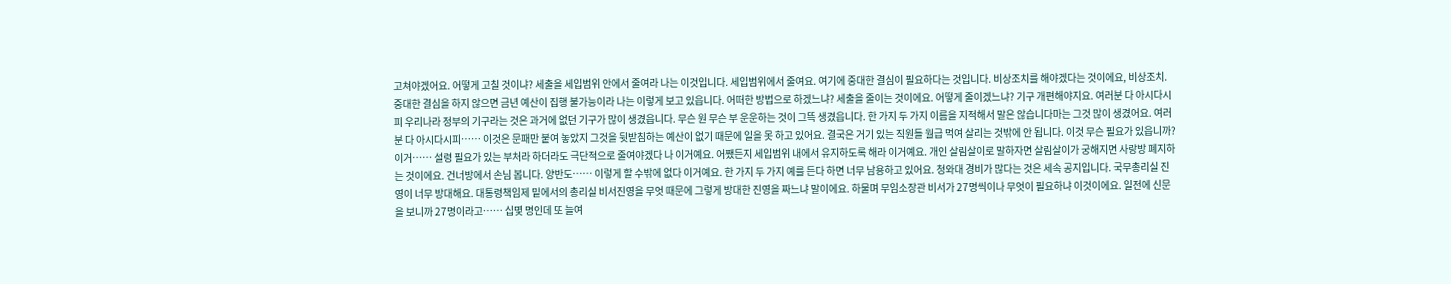고쳐야겠어요. 어떻게 고칠 것이냐? 세출을 세입범위 안에서 줄여라 나는 이것입니다. 세입범위에서 줄여요. 여기에 중대한 결심이 필요하다는 것입니다. 비상조치를 해야겠다는 것이에요, 비상조치. 중대한 결심을 하지 않으면 금년 예산이 집행 불가능이라 나는 이렇게 보고 있읍니다. 어떠한 방법으로 하겠느냐? 세출을 줄이는 것이에요. 어떻게 줄이겠느냐? 기구 개편해야지요. 여러분 다 아시다시피 우리나라 정부의 기구라는 것은 과거에 없던 기구가 많이 생겼읍니다. 무슨 원 무슨 부 운운하는 것이 그뜩 생겼읍니다. 한 가지 두 가지 이름을 지적해서 말은 않습니다마는 그것 많이 생겼어요. 여러분 다 아시다시피…… 이것은 문패만 붙여 놓았지 그것을 뒷받침하는 예산이 없기 때문에 일을 못 하고 있어요. 결국은 거기 있는 직원들 월급 먹여 살리는 것밖에 안 됩니다. 이것 무슨 필요가 있읍니까? 이거…… 설령 필요가 있는 부처라 하더라도 극단적으로 줄여야겠다 나 이거예요. 어쨌든지 세입범위 내에서 유지하도록 해라 이거예요. 개인 살림살이로 말하자면 살림살이가 궁해지면 사랑방 폐지하는 것이에요. 건너방에서 손님 봅니다. 양반도…… 이렇게 할 수밖에 없다 이거예요. 한 가지 두 가지 예를 든다 하면 너무 남용하고 있어요. 청와대 경비가 많다는 것은 세속 공지입니다. 국무총리실 진영이 너무 방대해요. 대통령책임제 밑에서의 총리실 비서진영을 무엇 때문에 그렇게 방대한 진영을 짜느냐 말이에요. 하물며 무임소장관 비서가 27명씩이나 무엇이 필요하냐 이것이에요. 일전에 신문을 보니까 27명이라고…… 십몇 명인데 또 늘여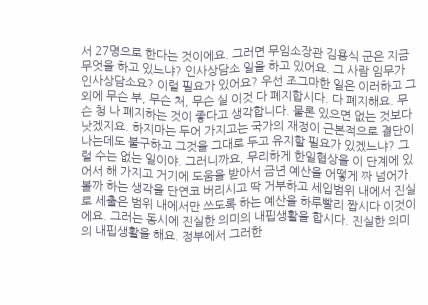서 27명으로 한다는 것이에요. 그러면 무임소장관 김용식 군은 지금 무엇을 하고 있느냐? 인사상담소 일을 하고 있어요. 그 사람 임무가 인사상담소요? 이럴 필요가 있어요? 우선 조그마한 일은 이러하고 그 외에 무슨 부, 무슨 처, 무슨 실 이것 다 폐지합시다. 다 폐지해요. 무슨 청 나 폐지하는 것이 좋다고 생각합니다. 물론 있으면 없는 것보다 낫겠지요. 하지마는 두어 가지고는 국가의 재정이 근본적으로 결단이 나는데도 불구하고 그것을 그대로 두고 유지할 필요가 있겠느냐? 그럴 수는 없는 일이야. 그러니까요, 무리하게 한일협상을 이 단계에 있어서 해 가지고 거기에 도움을 받아서 금년 예산을 어떻게 짜 넘어가 볼까 하는 생각을 단연코 버리시고 딱 거부하고 세입범위 내에서 진실로 세출은 범위 내에서만 쓰도록 하는 예산을 하루빨리 짭시다 이것이에요. 그러는 동시에 진실한 의미의 내핍생활을 합시다. 진실한 의미의 내핍생활을 해요. 정부에서 그러한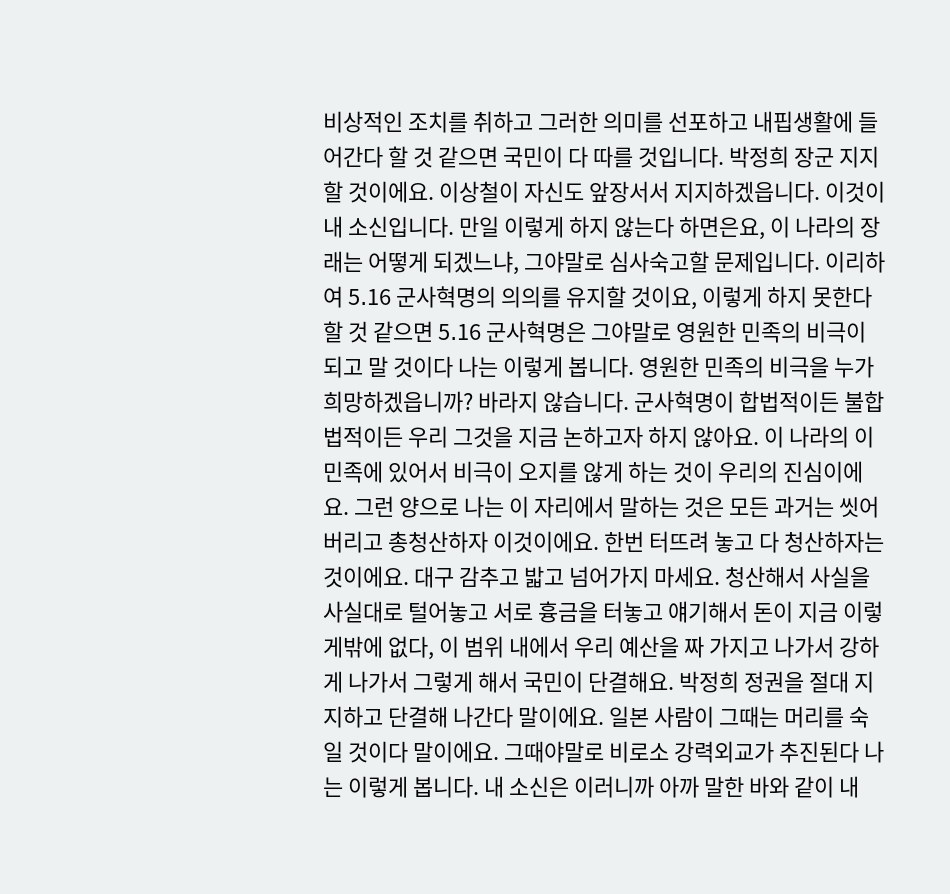비상적인 조치를 취하고 그러한 의미를 선포하고 내핍생활에 들어간다 할 것 같으면 국민이 다 따를 것입니다. 박정희 장군 지지할 것이에요. 이상철이 자신도 앞장서서 지지하겠읍니다. 이것이 내 소신입니다. 만일 이렇게 하지 않는다 하면은요, 이 나라의 장래는 어떻게 되겠느냐, 그야말로 심사숙고할 문제입니다. 이리하여 5․16 군사혁명의 의의를 유지할 것이요, 이렇게 하지 못한다 할 것 같으면 5․16 군사혁명은 그야말로 영원한 민족의 비극이 되고 말 것이다 나는 이렇게 봅니다. 영원한 민족의 비극을 누가 희망하겠읍니까? 바라지 않습니다. 군사혁명이 합법적이든 불합법적이든 우리 그것을 지금 논하고자 하지 않아요. 이 나라의 이 민족에 있어서 비극이 오지를 않게 하는 것이 우리의 진심이에요. 그런 양으로 나는 이 자리에서 말하는 것은 모든 과거는 씻어버리고 총청산하자 이것이에요. 한번 터뜨려 놓고 다 청산하자는 것이에요. 대구 감추고 밟고 넘어가지 마세요. 청산해서 사실을 사실대로 털어놓고 서로 흉금을 터놓고 얘기해서 돈이 지금 이렇게밖에 없다, 이 범위 내에서 우리 예산을 짜 가지고 나가서 강하게 나가서 그렇게 해서 국민이 단결해요. 박정희 정권을 절대 지지하고 단결해 나간다 말이에요. 일본 사람이 그때는 머리를 숙일 것이다 말이에요. 그때야말로 비로소 강력외교가 추진된다 나는 이렇게 봅니다. 내 소신은 이러니까 아까 말한 바와 같이 내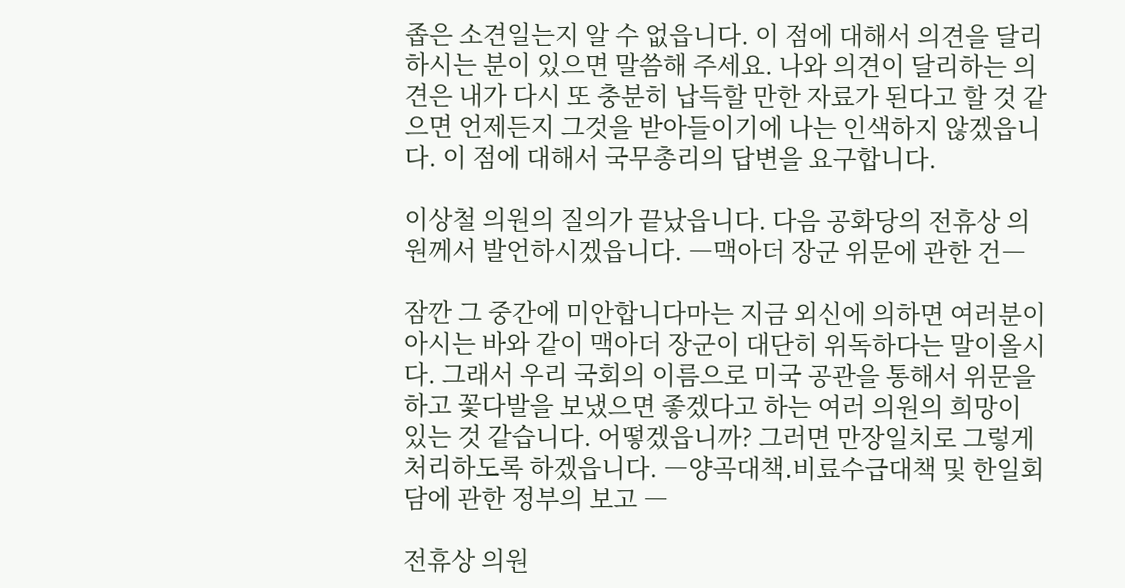좁은 소견일는지 알 수 없읍니다. 이 점에 대해서 의견을 달리하시는 분이 있으면 말씀해 주세요. 나와 의견이 달리하는 의견은 내가 다시 또 충분히 납득할 만한 자료가 된다고 할 것 같으면 언제든지 그것을 받아들이기에 나는 인색하지 않겠읍니다. 이 점에 대해서 국무총리의 답변을 요구합니다.

이상철 의원의 질의가 끝났읍니다. 다음 공화당의 전휴상 의원께서 발언하시겠읍니다. ―맥아더 장군 위문에 관한 건―

잠깐 그 중간에 미안합니다마는 지금 외신에 의하면 여러분이 아시는 바와 같이 맥아더 장군이 대단히 위독하다는 말이올시다. 그래서 우리 국회의 이름으로 미국 공관을 통해서 위문을 하고 꽃다발을 보냈으면 좋겠다고 하는 여러 의원의 희망이 있는 것 같습니다. 어떻겠읍니까? 그러면 만장일치로 그렇게 처리하도록 하겠읍니다. ―양곡대책․비료수급대책 및 한일회담에 관한 정부의 보고 ―

전휴상 의원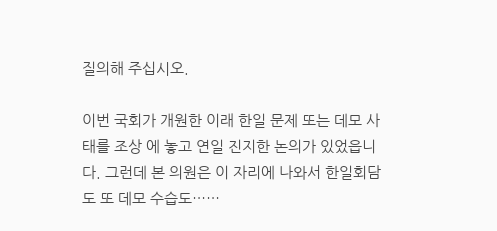질의해 주십시오.

이번 국회가 개원한 이래 한일 문제 또는 데모 사태를 조상 에 놓고 연일 진지한 논의가 있었읍니다. 그런데 본 의원은 이 자리에 나와서 한일회담도 또 데모 수습도……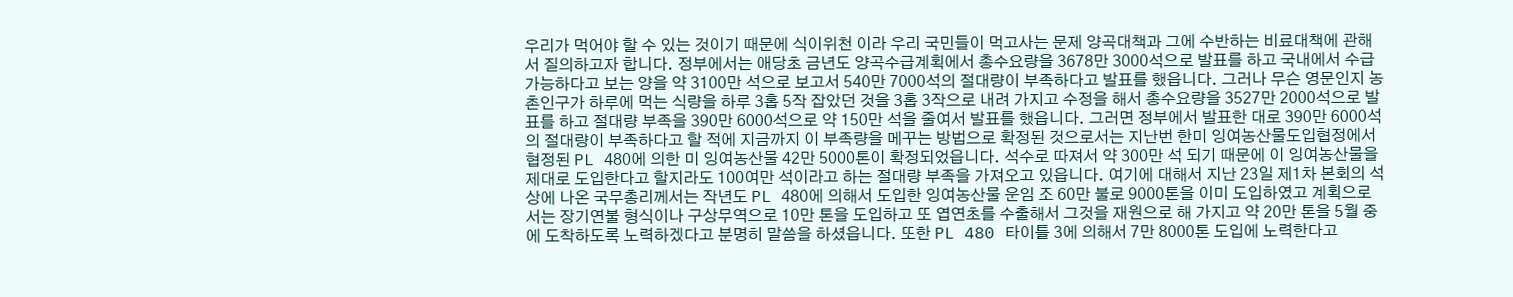우리가 먹어야 할 수 있는 것이기 때문에 식이위천 이라 우리 국민들이 먹고사는 문제 양곡대책과 그에 수반하는 비료대책에 관해서 질의하고자 합니다. 정부에서는 애당초 금년도 양곡수급계획에서 총수요량을 3678만 3000석으로 발표를 하고 국내에서 수급 가능하다고 보는 양을 약 3100만 석으로 보고서 540만 7000석의 절대량이 부족하다고 발표를 했읍니다. 그러나 무슨 영문인지 농촌인구가 하루에 먹는 식량을 하루 3홉 5작 잡았던 것을 3홉 3작으로 내려 가지고 수정을 해서 총수요량을 3527만 2000석으로 발표를 하고 절대량 부족을 390만 6000석으로 약 150만 석을 줄여서 발표를 했읍니다. 그러면 정부에서 발표한 대로 390만 6000석의 절대량이 부족하다고 할 적에 지금까지 이 부족량을 메꾸는 방법으로 확정된 것으로서는 지난번 한미 잉여농산물도입협정에서 협정된 PL 480에 의한 미 잉여농산물 42만 5000톤이 확정되었읍니다. 석수로 따져서 약 300만 석 되기 때문에 이 잉여농산물을 제대로 도입한다고 할지라도 100여만 석이라고 하는 절대량 부족을 가져오고 있읍니다. 여기에 대해서 지난 23일 제1차 본회의 석상에 나온 국무총리께서는 작년도 PL 480에 의해서 도입한 잉여농산물 운임 조 60만 불로 9000톤을 이미 도입하였고 계획으로서는 장기연불 형식이나 구상무역으로 10만 톤을 도입하고 또 엽연초를 수출해서 그것을 재원으로 해 가지고 약 20만 톤을 5월 중에 도착하도록 노력하겠다고 분명히 말씀을 하셨읍니다. 또한 PL 480 타이틀 3에 의해서 7만 8000톤 도입에 노력한다고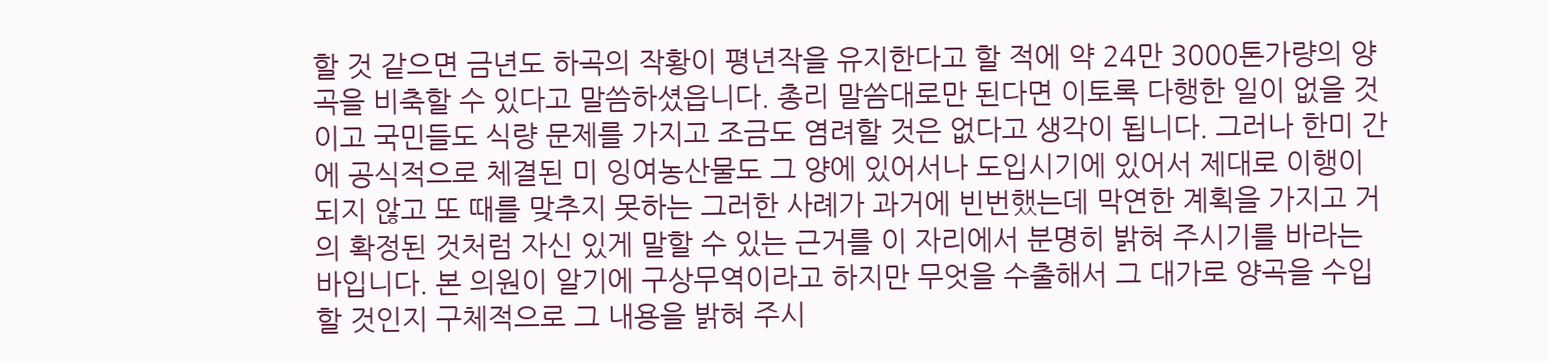할 것 같으면 금년도 하곡의 작황이 평년작을 유지한다고 할 적에 약 24만 3000톤가량의 양곡을 비축할 수 있다고 말씀하셨읍니다. 총리 말씀대로만 된다면 이토록 다행한 일이 없을 것이고 국민들도 식량 문제를 가지고 조금도 염려할 것은 없다고 생각이 됩니다. 그러나 한미 간에 공식적으로 체결된 미 잉여농산물도 그 양에 있어서나 도입시기에 있어서 제대로 이행이 되지 않고 또 때를 맞추지 못하는 그러한 사례가 과거에 빈번했는데 막연한 계획을 가지고 거의 확정된 것처럼 자신 있게 말할 수 있는 근거를 이 자리에서 분명히 밝혀 주시기를 바라는 바입니다. 본 의원이 알기에 구상무역이라고 하지만 무엇을 수출해서 그 대가로 양곡을 수입할 것인지 구체적으로 그 내용을 밝혀 주시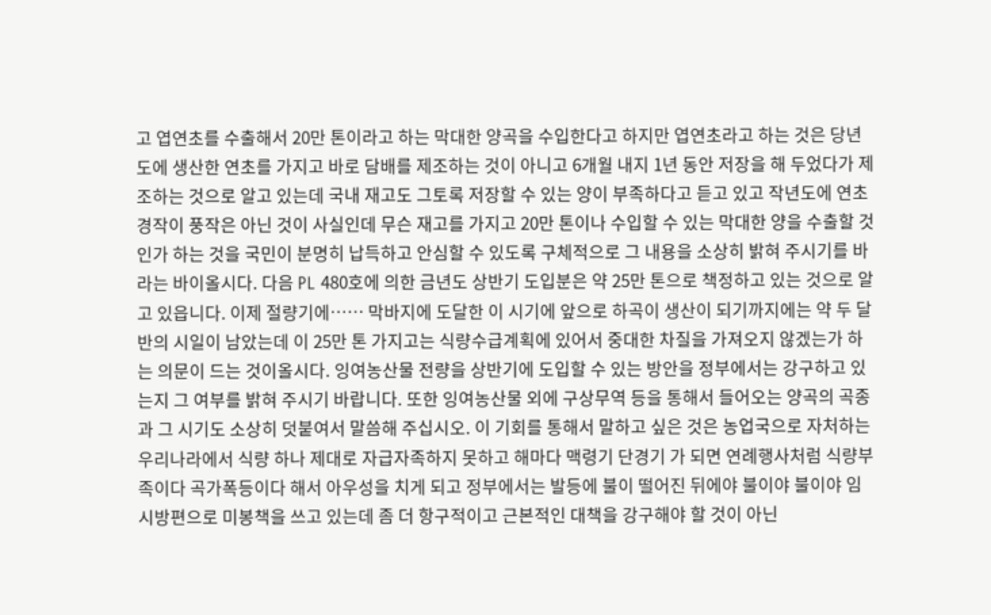고 엽연초를 수출해서 20만 톤이라고 하는 막대한 양곡을 수입한다고 하지만 엽연초라고 하는 것은 당년도에 생산한 연초를 가지고 바로 담배를 제조하는 것이 아니고 6개월 내지 1년 동안 저장을 해 두었다가 제조하는 것으로 알고 있는데 국내 재고도 그토록 저장할 수 있는 양이 부족하다고 듣고 있고 작년도에 연초경작이 풍작은 아닌 것이 사실인데 무슨 재고를 가지고 20만 톤이나 수입할 수 있는 막대한 양을 수출할 것인가 하는 것을 국민이 분명히 납득하고 안심할 수 있도록 구체적으로 그 내용을 소상히 밝혀 주시기를 바라는 바이올시다. 다음 PL 480호에 의한 금년도 상반기 도입분은 약 25만 톤으로 책정하고 있는 것으로 알고 있읍니다. 이제 절량기에…… 막바지에 도달한 이 시기에 앞으로 하곡이 생산이 되기까지에는 약 두 달 반의 시일이 남았는데 이 25만 톤 가지고는 식량수급계획에 있어서 중대한 차질을 가져오지 않겠는가 하는 의문이 드는 것이올시다. 잉여농산물 전량을 상반기에 도입할 수 있는 방안을 정부에서는 강구하고 있는지 그 여부를 밝혀 주시기 바랍니다. 또한 잉여농산물 외에 구상무역 등을 통해서 들어오는 양곡의 곡종과 그 시기도 소상히 덧붙여서 말씀해 주십시오. 이 기회를 통해서 말하고 싶은 것은 농업국으로 자처하는 우리나라에서 식량 하나 제대로 자급자족하지 못하고 해마다 맥령기 단경기 가 되면 연례행사처럼 식량부족이다 곡가폭등이다 해서 아우성을 치게 되고 정부에서는 발등에 불이 떨어진 뒤에야 불이야 불이야 임시방편으로 미봉책을 쓰고 있는데 좀 더 항구적이고 근본적인 대책을 강구해야 할 것이 아닌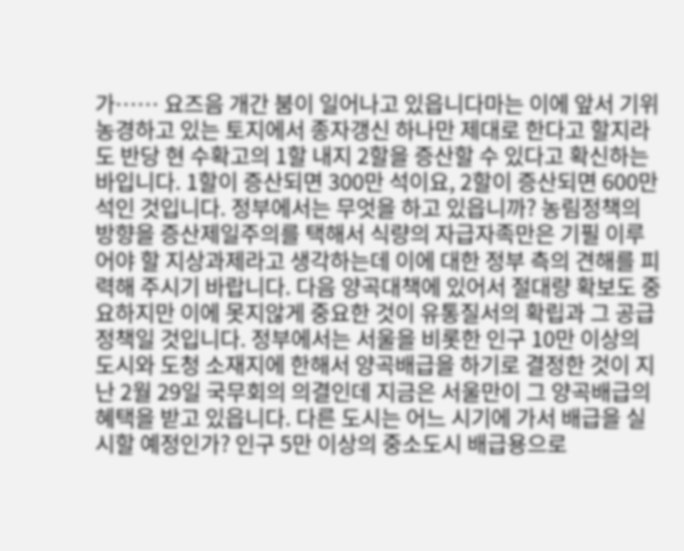가…… 요즈음 개간 붐이 일어나고 있읍니다마는 이에 앞서 기위 농경하고 있는 토지에서 종자갱신 하나만 제대로 한다고 할지라도 반당 현 수확고의 1할 내지 2할을 증산할 수 있다고 확신하는 바입니다. 1할이 증산되면 300만 석이요, 2할이 증산되면 600만 석인 것입니다. 정부에서는 무엇을 하고 있읍니까? 농림정책의 방향을 증산제일주의를 택해서 식량의 자급자족만은 기필 이루어야 할 지상과제라고 생각하는데 이에 대한 정부 측의 견해를 피력해 주시기 바랍니다. 다음 양곡대책에 있어서 절대량 확보도 중요하지만 이에 못지않게 중요한 것이 유통질서의 확립과 그 공급정책일 것입니다. 정부에서는 서울을 비롯한 인구 10만 이상의 도시와 도청 소재지에 한해서 양곡배급을 하기로 결정한 것이 지난 2월 29일 국무회의 의결인데 지금은 서울만이 그 양곡배급의 혜택을 받고 있읍니다. 다른 도시는 어느 시기에 가서 배급을 실시할 예정인가? 인구 5만 이상의 중소도시 배급용으로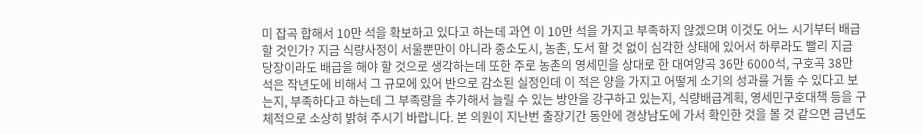미 잡곡 합해서 10만 석을 확보하고 있다고 하는데 과연 이 10만 석을 가지고 부족하지 않겠으며 이것도 어느 시기부터 배급할 것인가? 지금 식량사정이 서울뿐만이 아니라 중소도시, 농촌, 도서 할 것 없이 심각한 상태에 있어서 하루라도 빨리 지금 당장이라도 배급을 해야 할 것으로 생각하는데 또한 주로 농촌의 영세민을 상대로 한 대여양곡 36만 6000석, 구호곡 38만 석은 작년도에 비해서 그 규모에 있어 반으로 감소된 실정인데 이 적은 양을 가지고 어떻게 소기의 성과를 거둘 수 있다고 보는지, 부족하다고 하는데 그 부족량을 추가해서 늘릴 수 있는 방안을 강구하고 있는지, 식량배급계획, 영세민구호대책 등을 구체적으로 소상히 밝혀 주시기 바랍니다. 본 의원이 지난번 출장기간 동안에 경상남도에 가서 확인한 것을 볼 것 같으면 금년도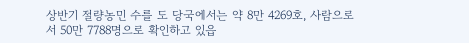상반기 절량농민 수를 도 당국에서는 약 8만 4269호, 사람으로서 50만 7788명으로 확인하고 있읍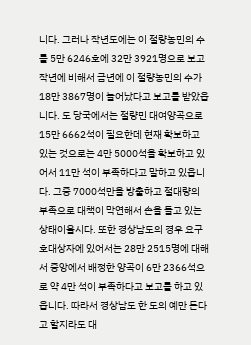니다. 그러나 작년도에는 이 절량농민의 수를 5만 6246호에 32만 3921명으로 보고 작년에 비해서 금년에 이 절량농민의 수가 18만 3867명이 늘어났다고 보고를 받았읍니다. 도 당국에서는 절량민 대여양곡으로 15만 6662석이 필요한데 현재 확보하고 있는 것으로는 4만 5000석을 확보하고 있어서 11만 석이 부족하다고 말하고 있읍니다. 그중 7000석만을 방출하고 절대량의 부족으로 대책이 막연해서 손을 들고 있는 상태이올시다. 또한 경상남도의 경우 요구호대상자에 있어서는 28만 2515명에 대해서 중앙에서 배정한 양곡이 6만 2366석으로 약 4만 석이 부족하다고 보고를 하고 있읍니다. 따라서 경상남도 한 도의 예만 든다고 할지라도 대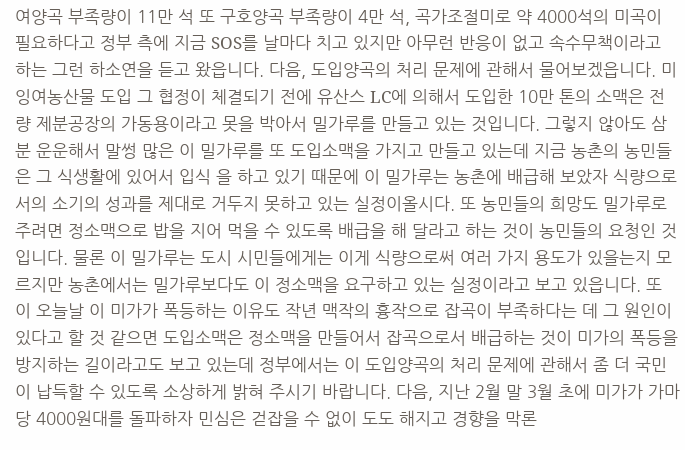여양곡 부족량이 11만 석 또 구호양곡 부족량이 4만 석, 곡가조절미로 약 4000석의 미곡이 필요하다고 정부 측에 지금 SOS를 날마다 치고 있지만 아무런 반응이 없고 속수무책이라고 하는 그런 하소연을 듣고 왔읍니다. 다음, 도입양곡의 처리 문제에 관해서 물어보겠읍니다. 미 잉여농산물 도입 그 협정이 체결되기 전에 유산스 LC에 의해서 도입한 10만 톤의 소맥은 전량 제분공장의 가동용이라고 못을 박아서 밀가루를 만들고 있는 것입니다. 그렇지 않아도 삼분 운운해서 말썽 많은 이 밀가루를 또 도입소맥을 가지고 만들고 있는데 지금 농촌의 농민들은 그 식생활에 있어서 입식 을 하고 있기 때문에 이 밀가루는 농촌에 배급해 보았자 식량으로서의 소기의 성과를 제대로 거두지 못하고 있는 실정이올시다. 또 농민들의 희망도 밀가루로 주려면 정소맥으로 밥을 지어 먹을 수 있도록 배급을 해 달라고 하는 것이 농민들의 요청인 것입니다. 물론 이 밀가루는 도시 시민들에게는 이게 식량으로써 여러 가지 용도가 있을는지 모르지만 농촌에서는 밀가루보다도 이 정소맥을 요구하고 있는 실정이라고 보고 있읍니다. 또 이 오늘날 이 미가가 폭등하는 이유도 작년 맥작의 흉작으로 잡곡이 부족하다는 데 그 원인이 있다고 할 것 같으면 도입소맥은 정소맥을 만들어서 잡곡으로서 배급하는 것이 미가의 폭등을 방지하는 길이라고도 보고 있는데 정부에서는 이 도입양곡의 처리 문제에 관해서 좀 더 국민이 납득할 수 있도록 소상하게 밝혀 주시기 바랍니다. 다음, 지난 2월 말 3월 초에 미가가 가마당 4000원대를 돌파하자 민심은 걷잡을 수 없이 도도 해지고 경향을 막론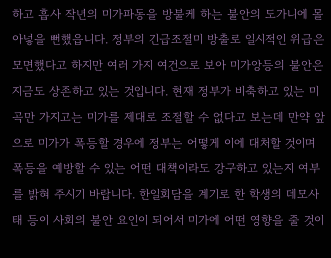하고 흡사 작년의 미가파동을 방불케 하는 불안의 도가니에 몰아넣을 뻔했읍니다. 정부의 긴급조절미 방출로 일시적인 위급은 모면했다고 하지만 여러 가지 여건으로 보아 미가앙등의 불안은 지금도 상존하고 있는 것입니다. 현재 정부가 비축하고 있는 미곡만 가지고는 미가를 제대로 조절할 수 없다고 보는데 만약 앞으로 미가가 폭등할 경우에 정부는 어떻게 이에 대처할 것이며 폭등을 예방할 수 있는 어떤 대책이라도 강구하고 있는지 여부를 밝혀 주시기 바랍니다. 한일회담을 계기로 한 학생의 데모사태 등이 사회의 불안 요인이 되어서 미가에 어떤 영향을 줄 것이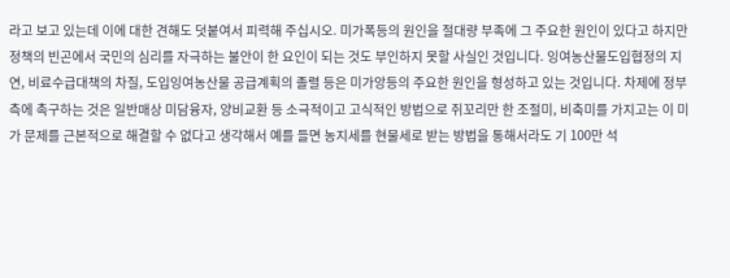라고 보고 있는데 이에 대한 견해도 덧붙여서 피력해 주십시오. 미가폭등의 원인을 절대량 부족에 그 주요한 원인이 있다고 하지만 정책의 빈곤에서 국민의 심리를 자극하는 불안이 한 요인이 되는 것도 부인하지 못할 사실인 것입니다. 잉여농산물도입협정의 지연, 비료수급대책의 차질, 도입잉여농산물 공급계획의 졸렬 등은 미가앙등의 주요한 원인을 형성하고 있는 것입니다. 차제에 정부 측에 촉구하는 것은 일반매상 미담융자, 양비교환 등 소극적이고 고식적인 방법으로 쥐꼬리만 한 조절미, 비축미를 가지고는 이 미가 문제를 근본적으로 해결할 수 없다고 생각해서 예를 들면 농지세를 현물세로 받는 방법을 통해서라도 기 100만 석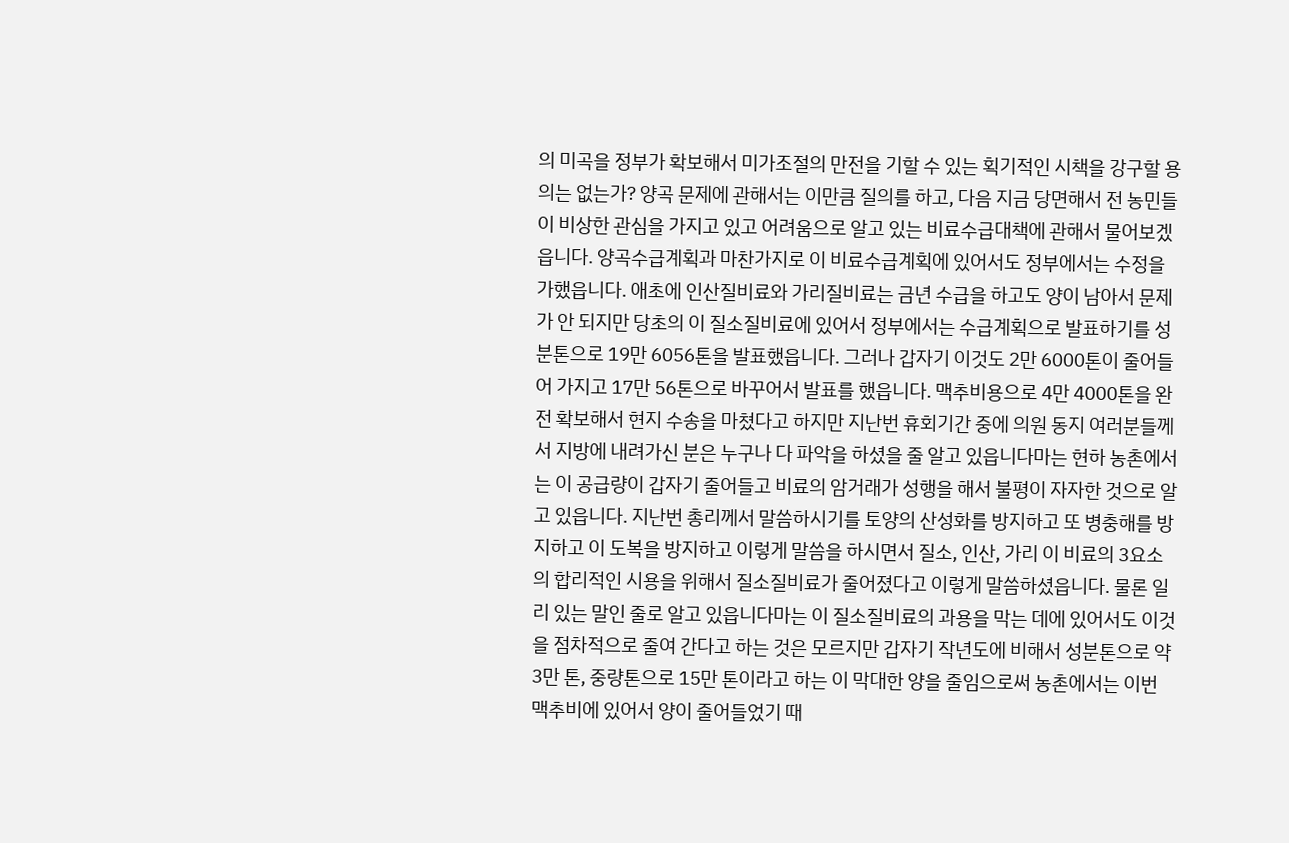의 미곡을 정부가 확보해서 미가조절의 만전을 기할 수 있는 획기적인 시책을 강구할 용의는 없는가? 양곡 문제에 관해서는 이만큼 질의를 하고, 다음 지금 당면해서 전 농민들이 비상한 관심을 가지고 있고 어려움으로 알고 있는 비료수급대책에 관해서 물어보겠읍니다. 양곡수급계획과 마찬가지로 이 비료수급계획에 있어서도 정부에서는 수정을 가했읍니다. 애초에 인산질비료와 가리질비료는 금년 수급을 하고도 양이 남아서 문제가 안 되지만 당초의 이 질소질비료에 있어서 정부에서는 수급계획으로 발표하기를 성분톤으로 19만 6056톤을 발표했읍니다. 그러나 갑자기 이것도 2만 6000톤이 줄어들어 가지고 17만 56톤으로 바꾸어서 발표를 했읍니다. 맥추비용으로 4만 4000톤을 완전 확보해서 현지 수송을 마쳤다고 하지만 지난번 휴회기간 중에 의원 동지 여러분들께서 지방에 내려가신 분은 누구나 다 파악을 하셨을 줄 알고 있읍니다마는 현하 농촌에서는 이 공급량이 갑자기 줄어들고 비료의 암거래가 성행을 해서 불평이 자자한 것으로 알고 있읍니다. 지난번 총리께서 말씀하시기를 토양의 산성화를 방지하고 또 병충해를 방지하고 이 도복을 방지하고 이렇게 말씀을 하시면서 질소, 인산, 가리 이 비료의 3요소의 합리적인 시용을 위해서 질소질비료가 줄어졌다고 이렇게 말씀하셨읍니다. 물론 일리 있는 말인 줄로 알고 있읍니다마는 이 질소질비료의 과용을 막는 데에 있어서도 이것을 점차적으로 줄여 간다고 하는 것은 모르지만 갑자기 작년도에 비해서 성분톤으로 약 3만 톤, 중량톤으로 15만 톤이라고 하는 이 막대한 양을 줄임으로써 농촌에서는 이번 맥추비에 있어서 양이 줄어들었기 때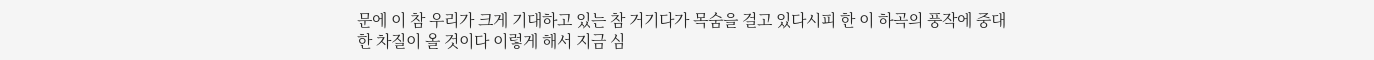문에 이 참 우리가 크게 기대하고 있는 참 거기다가 목숨을 걸고 있다시피 한 이 하곡의 풍작에 중대한 차질이 올 것이다 이렇게 해서 지금 심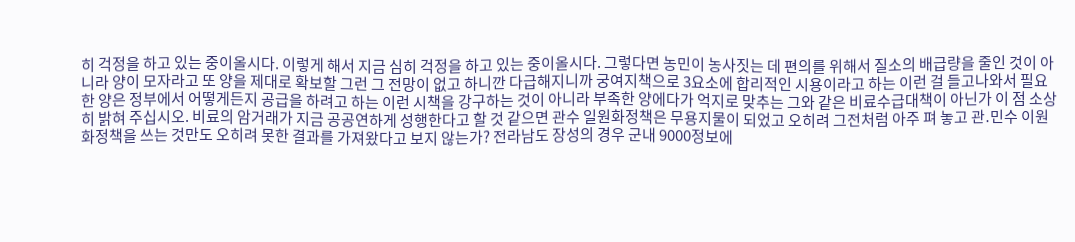히 걱정을 하고 있는 중이올시다. 이렇게 해서 지금 심히 걱정을 하고 있는 중이올시다. 그렇다면 농민이 농사짓는 데 편의를 위해서 질소의 배급량을 줄인 것이 아니라 양이 모자라고 또 양을 제대로 확보할 그런 그 전망이 없고 하니깐 다급해지니까 궁여지책으로 3요소에 합리적인 시용이라고 하는 이런 걸 들고나와서 필요한 양은 정부에서 어떻게든지 공급을 하려고 하는 이런 시책을 강구하는 것이 아니라 부족한 양에다가 억지로 맞추는 그와 같은 비료수급대책이 아닌가 이 점 소상히 밝혀 주십시오. 비료의 암거래가 지금 공공연하게 성행한다고 할 것 같으면 관수 일원화정책은 무용지물이 되었고 오히려 그전처럼 아주 펴 놓고 관․민수 이원화정책을 쓰는 것만도 오히려 못한 결과를 가져왔다고 보지 않는가? 전라남도 장성의 경우 군내 9000정보에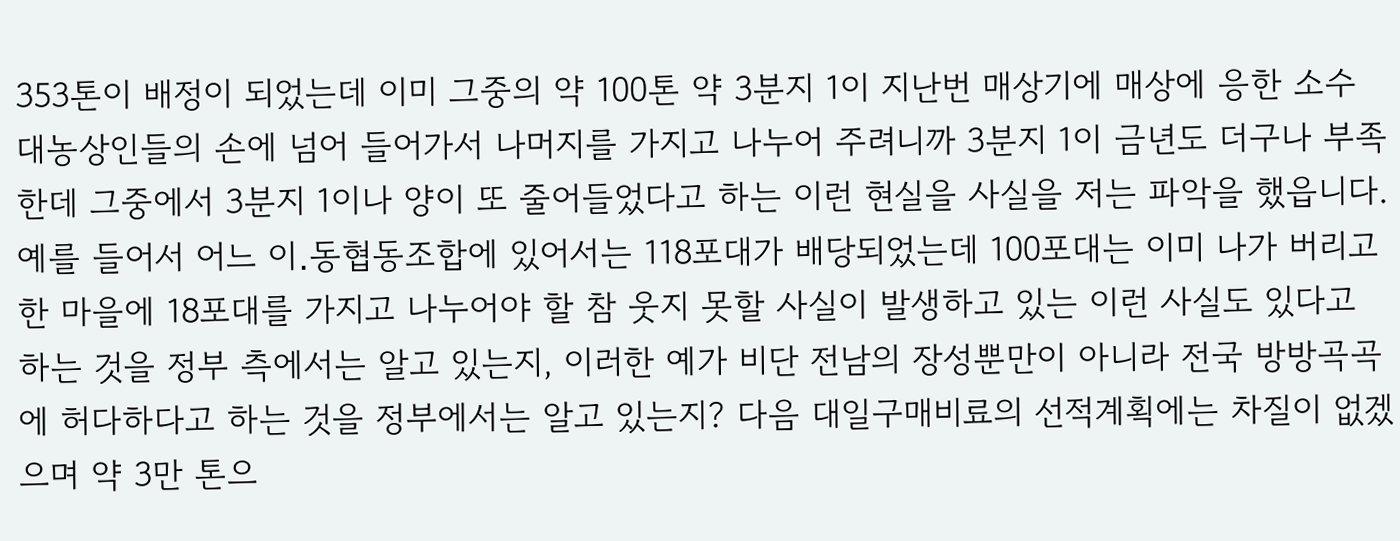353톤이 배정이 되었는데 이미 그중의 약 100톤 약 3분지 1이 지난번 매상기에 매상에 응한 소수 대농상인들의 손에 넘어 들어가서 나머지를 가지고 나누어 주려니까 3분지 1이 금년도 더구나 부족한데 그중에서 3분지 1이나 양이 또 줄어들었다고 하는 이런 현실을 사실을 저는 파악을 했읍니다. 예를 들어서 어느 이․동협동조합에 있어서는 118포대가 배당되었는데 100포대는 이미 나가 버리고 한 마을에 18포대를 가지고 나누어야 할 참 웃지 못할 사실이 발생하고 있는 이런 사실도 있다고 하는 것을 정부 측에서는 알고 있는지, 이러한 예가 비단 전남의 장성뿐만이 아니라 전국 방방곡곡에 허다하다고 하는 것을 정부에서는 알고 있는지? 다음 대일구매비료의 선적계획에는 차질이 없겠으며 약 3만 톤으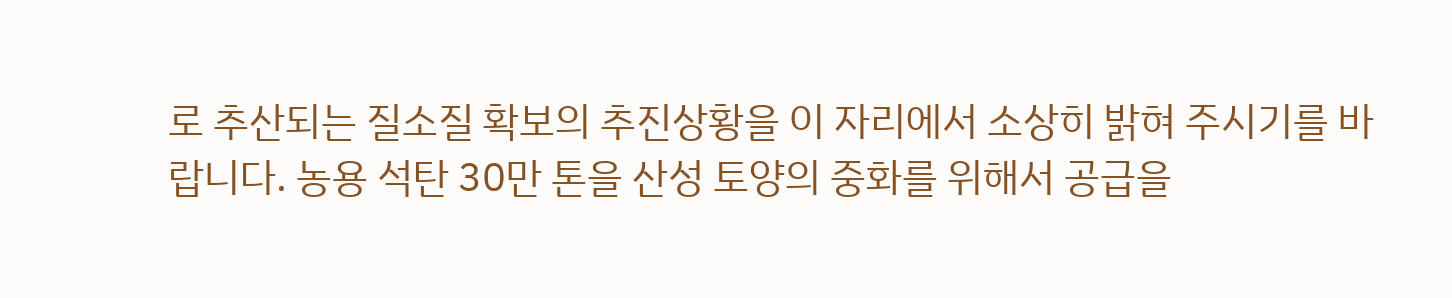로 추산되는 질소질 확보의 추진상황을 이 자리에서 소상히 밝혀 주시기를 바랍니다. 농용 석탄 30만 톤을 산성 토양의 중화를 위해서 공급을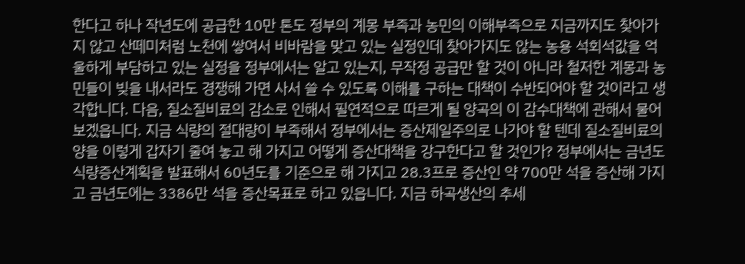한다고 하나 작년도에 공급한 10만 톤도 정부의 계몽 부족과 농민의 이해부족으로 지금까지도 찾아가지 않고 산떼미처럼 노천에 쌓여서 비바람을 맞고 있는 실정인데 찾아가지도 않는 농용 석회석값을 억울하게 부담하고 있는 실정을 정부에서는 알고 있는지, 무작정 공급만 할 것이 아니라 철저한 계몽과 농민들이 빚을 내서라도 경쟁해 가면 사서 쓸 수 있도록 이해를 구하는 대책이 수반되어야 할 것이라고 생각합니다. 다음, 질소질비료의 감소로 인해서 필연적으로 따르게 될 양곡의 이 감수대책에 관해서 물어보겠읍니다. 지금 식량의 절대량이 부족해서 정부에서는 증산제일주의로 나가야 할 텐데 질소질비료의 양을 이렇게 갑자기 줄여 놓고 해 가지고 어떻게 증산대책을 강구한다고 할 것인가? 정부에서는 금년도 식량증산계획을 발표해서 60년도를 기준으로 해 가지고 28.3프로 증산인 약 700만 석을 증산해 가지고 금년도에는 3386만 석을 증산목표로 하고 있읍니다. 지금 하곡생산의 추세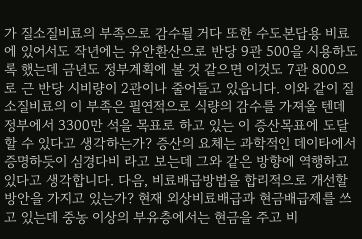가 질소질비료의 부족으로 감수될 거다 또한 수도본답용 비료에 있어서도 작년에는 유안환산으로 반당 9관 500을 시용하도록 했는데 금년도 정부계획에 볼 것 같으면 이것도 7관 800으로 근 반당 시비량이 2관이나 줄어들고 있읍니다. 이와 같이 질소질비료의 이 부족은 필연적으로 식량의 감수를 가져올 텐데 정부에서 3300만 석을 목표로 하고 있는 이 증산목표에 도달할 수 있다고 생각하는가? 증산의 요체는 과학적인 데이타에서 증명하듯이 심경다비 라고 보는데 그와 같은 방향에 역행하고 있다고 생각합니다. 다음, 비료배급방법을 합리적으로 개선할 방안을 가지고 있는가? 현재 외상비료배급과 현금배급제를 쓰고 있는데 중농 이상의 부유층에서는 현금을 주고 비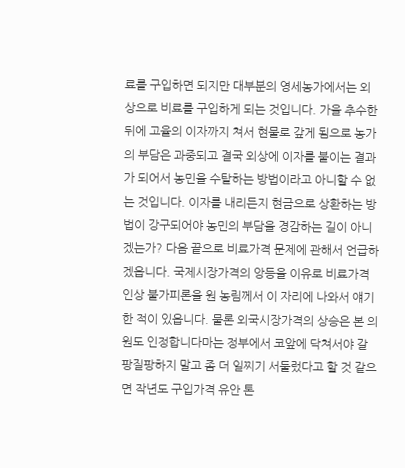료를 구입하면 되지만 대부분의 영세농가에서는 외상으로 비료를 구입하게 되는 것입니다. 가을 추수한 뒤에 고율의 이자까지 쳐서 현물로 갚게 됨으로 농가의 부담은 과중되고 결국 외상에 이자를 붙이는 결과가 되어서 농민을 수탈하는 방법이라고 아니할 수 없는 것입니다. 이자를 내리든지 현금으로 상환하는 방법이 강구되어야 농민의 부담을 경감하는 길이 아니겠는가? 다음 끝으로 비료가격 문제에 관해서 언급하겠읍니다. 국제시장가격의 앙등을 이유로 비료가격 인상 불가피론을 원 농림께서 이 자리에 나와서 얘기한 적이 있읍니다. 물론 외국시장가격의 상승은 본 의원도 인정합니다마는 정부에서 코앞에 닥쳐서야 갈팡질팡하지 말고 좀 더 일찌기 서둘렀다고 할 것 같으면 작년도 구입가격 유안 톤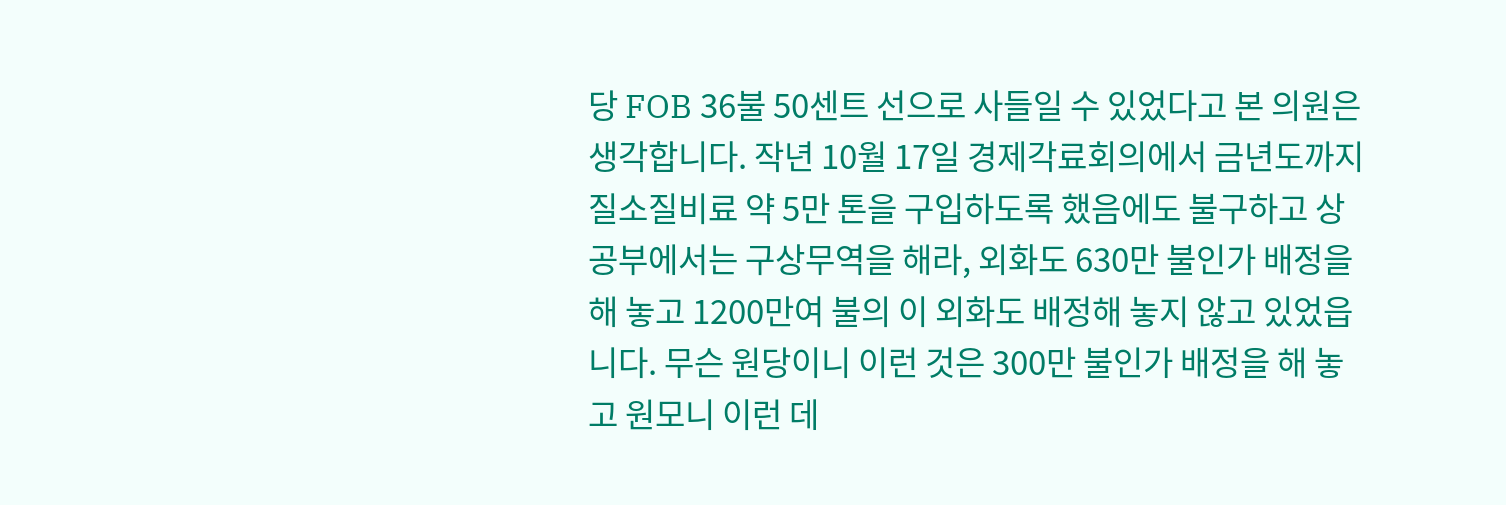당 FOB 36불 50센트 선으로 사들일 수 있었다고 본 의원은 생각합니다. 작년 10월 17일 경제각료회의에서 금년도까지 질소질비료 약 5만 톤을 구입하도록 했음에도 불구하고 상공부에서는 구상무역을 해라, 외화도 630만 불인가 배정을 해 놓고 1200만여 불의 이 외화도 배정해 놓지 않고 있었읍니다. 무슨 원당이니 이런 것은 300만 불인가 배정을 해 놓고 원모니 이런 데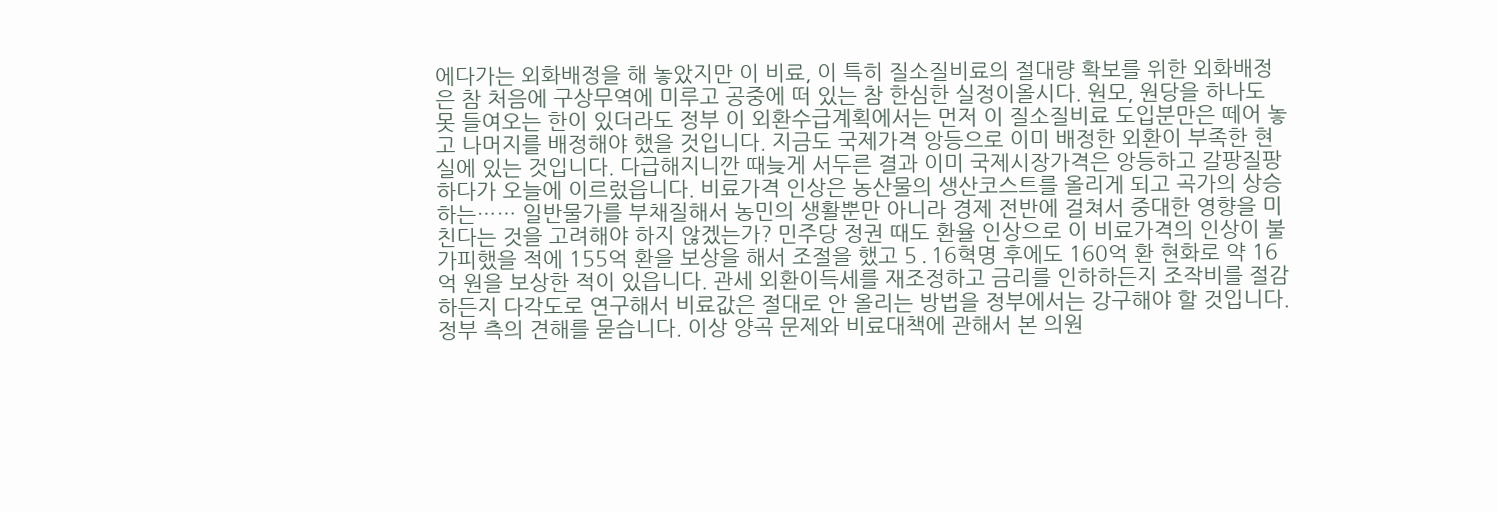에다가는 외화배정을 해 놓았지만 이 비료, 이 특히 질소질비료의 절대량 확보를 위한 외화배정은 참 처음에 구상무역에 미루고 공중에 떠 있는 참 한심한 실정이올시다. 원모, 원당을 하나도 못 들여오는 한이 있더라도 정부 이 외환수급계획에서는 먼저 이 질소질비료 도입분만은 떼어 놓고 나머지를 배정해야 했을 것입니다. 지금도 국제가격 앙등으로 이미 배정한 외환이 부족한 현실에 있는 것입니다. 다급해지니깐 때늦게 서두른 결과 이미 국제시장가격은 앙등하고 갈팡질팡하다가 오늘에 이르렀읍니다. 비료가격 인상은 농산물의 생산코스트를 올리게 되고 곡가의 상승하는…… 일반물가를 부채질해서 농민의 생활뿐만 아니라 경제 전반에 걸쳐서 중대한 영향을 미친다는 것을 고려해야 하지 않겠는가? 민주당 정권 때도 환율 인상으로 이 비료가격의 인상이 불가피했을 적에 155억 환을 보상을 해서 조절을 했고 5․16혁명 후에도 160억 환 현화로 약 16억 원을 보상한 적이 있읍니다. 관세 외환이득세를 재조정하고 금리를 인하하든지 조작비를 절감하든지 다각도로 연구해서 비료값은 절대로 안 올리는 방법을 정부에서는 강구해야 할 것입니다. 정부 측의 견해를 묻습니다. 이상 양곡 문제와 비료대책에 관해서 본 의원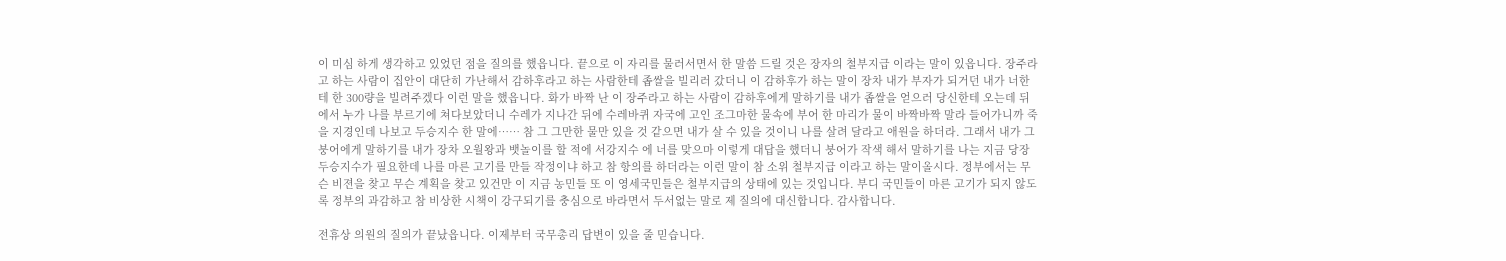이 미심 하게 생각하고 있었던 점을 질의를 했읍니다. 끝으로 이 자리를 물러서면서 한 말씀 드릴 것은 장자의 철부지급 이라는 말이 있읍니다. 장주라고 하는 사람이 집안이 대단히 가난해서 감하후라고 하는 사람한테 좁쌀을 빌리러 갔더니 이 감하후가 하는 말이 장차 내가 부자가 되거던 내가 너한테 한 300량을 빌려주겠다 이런 말을 했읍니다. 화가 바짝 난 이 장주라고 하는 사람이 감하후에게 말하기를 내가 좁쌀을 얻으러 당신한테 오는데 뒤에서 누가 나를 부르기에 쳐다보았더니 수레가 지나간 뒤에 수레바퀴 자국에 고인 조그마한 물속에 부어 한 마리가 물이 바짝바짝 말라 들어가니까 죽을 지경인데 나보고 두승지수 한 말에…… 참 그 그만한 물만 있을 것 같으면 내가 살 수 있을 것이니 나를 살려 달라고 애원을 하더라. 그래서 내가 그 붕어에게 말하기를 내가 장차 오월왕과 뱃놀이를 할 적에 서강지수 에 너를 맞으마 이렇게 대답을 했더니 붕어가 작색 해서 말하기를 나는 지금 당장 두승지수가 필요한데 나를 마른 고기를 만들 작정이냐 하고 참 항의를 하더라는 이런 말이 참 소위 철부지급 이라고 하는 말이올시다. 정부에서는 무슨 비젼을 찾고 무슨 계획을 찾고 있건만 이 지금 농민들 또 이 영세국민들은 철부지급의 상태에 있는 것입니다. 부디 국민들이 마른 고기가 되지 않도록 정부의 과감하고 참 비상한 시책이 강구되기를 충심으로 바라면서 두서없는 말로 제 질의에 대신합니다. 감사합니다.

전휴상 의원의 질의가 끝났읍니다. 이제부터 국무총리 답변이 있을 줄 믿습니다.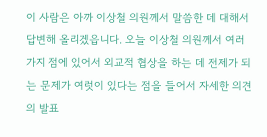이 사람은 아까 이상철 의원께서 말씀한 데 대해서 답변해 올리겠읍니다. 오늘 이상철 의원께서 여러 가지 점에 있어서 외교적 협상을 하는 데 전제가 되는 문제가 여럿이 있다는 점을 들어서 자세한 의견의 발표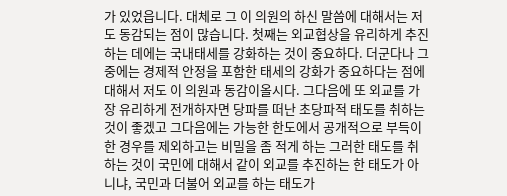가 있었읍니다. 대체로 그 이 의원의 하신 말씀에 대해서는 저도 동감되는 점이 많습니다. 첫째는 외교협상을 유리하게 추진하는 데에는 국내태세를 강화하는 것이 중요하다. 더군다나 그중에는 경제적 안정을 포함한 태세의 강화가 중요하다는 점에 대해서 저도 이 의원과 동감이올시다. 그다음에 또 외교를 가장 유리하게 전개하자면 당파를 떠난 초당파적 태도를 취하는 것이 좋겠고 그다음에는 가능한 한도에서 공개적으로 부득이한 경우를 제외하고는 비밀을 좀 적게 하는 그러한 태도를 취하는 것이 국민에 대해서 같이 외교를 추진하는 한 태도가 아니냐, 국민과 더불어 외교를 하는 태도가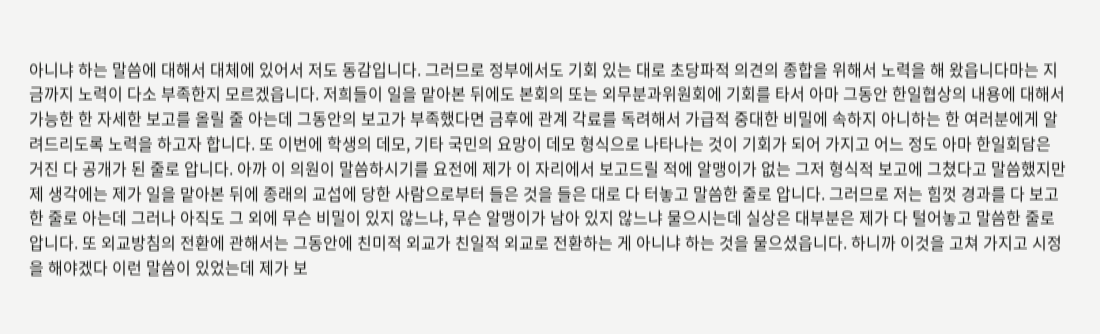아니냐 하는 말씀에 대해서 대체에 있어서 저도 동감입니다. 그러므로 정부에서도 기회 있는 대로 초당파적 의견의 종합을 위해서 노력을 해 왔읍니다마는 지금까지 노력이 다소 부족한지 모르겠읍니다. 저희들이 일을 맡아본 뒤에도 본회의 또는 외무분과위원회에 기회를 타서 아마 그동안 한일협상의 내용에 대해서 가능한 한 자세한 보고를 올릴 줄 아는데 그동안의 보고가 부족했다면 금후에 관계 각료를 독려해서 가급적 중대한 비밀에 속하지 아니하는 한 여러분에게 알려드리도록 노력을 하고자 합니다. 또 이번에 학생의 데모, 기타 국민의 요망이 데모 형식으로 나타나는 것이 기회가 되어 가지고 어느 정도 아마 한일회담은 거진 다 공개가 된 줄로 압니다. 아까 이 의원이 말씀하시기를 요전에 제가 이 자리에서 보고드릴 적에 알맹이가 없는 그저 형식적 보고에 그쳤다고 말씀했지만 제 생각에는 제가 일을 맡아본 뒤에 종래의 교섭에 당한 사람으로부터 들은 것을 들은 대로 다 터놓고 말씀한 줄로 압니다. 그러므로 저는 힘껏 경과를 다 보고한 줄로 아는데 그러나 아직도 그 외에 무슨 비밀이 있지 않느냐, 무슨 알맹이가 남아 있지 않느냐 물으시는데 실상은 대부분은 제가 다 털어놓고 말씀한 줄로 압니다. 또 외교방침의 전환에 관해서는 그동안에 친미적 외교가 친일적 외교로 전환하는 게 아니냐 하는 것을 물으셨읍니다. 하니까 이것을 고쳐 가지고 시정을 해야겠다 이런 말씀이 있었는데 제가 보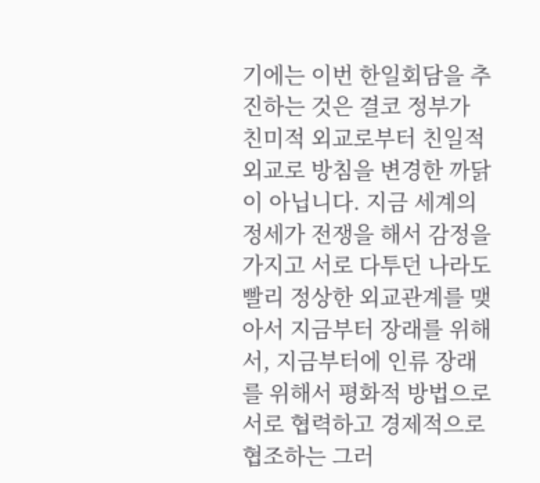기에는 이번 한일회담을 추진하는 것은 결코 정부가 친미적 외교로부터 친일적 외교로 방침을 변경한 까닭이 아닙니다. 지금 세계의 정세가 전쟁을 해서 감정을 가지고 서로 다투던 나라도 빨리 정상한 외교관계를 맺아서 지금부터 장래를 위해서, 지금부터에 인류 장래를 위해서 평화적 방법으로 서로 협력하고 경제적으로 협조하는 그러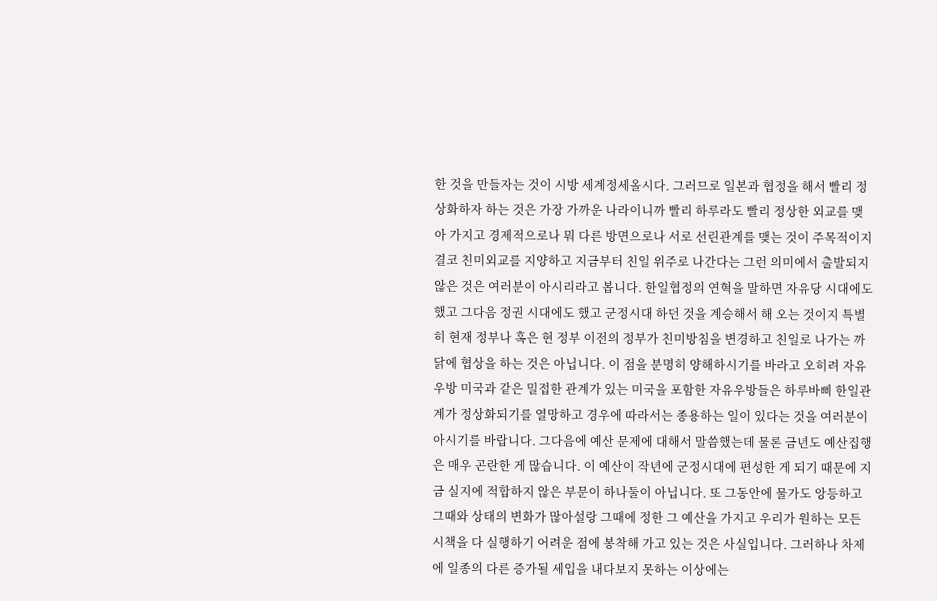한 것을 만들자는 것이 시방 세계정세올시다. 그러므로 일본과 협정을 해서 빨리 정상화하자 하는 것은 가장 가까운 나라이니까 빨리 하루라도 빨리 정상한 외교를 맺아 가지고 경제적으로나 뭐 다른 방면으로나 서로 선린관계를 맺는 것이 주목적이지 결코 친미외교를 지양하고 지금부터 친일 위주로 나간다는 그런 의미에서 출발되지 않은 것은 여러분이 아시리라고 봅니다. 한일협정의 연혁을 말하면 자유당 시대에도 했고 그다음 정권 시대에도 했고 군정시대 하던 것을 계승해서 해 오는 것이지 특별히 현재 정부나 혹은 현 정부 이전의 정부가 친미방침을 변경하고 친일로 나가는 까닭에 협상을 하는 것은 아닙니다. 이 점을 분명히 양해하시기를 바라고 오히려 자유우방 미국과 같은 밀접한 관계가 있는 미국을 포함한 자유우방들은 하루바삐 한일관계가 정상화되기를 열망하고 경우에 따라서는 종용하는 일이 있다는 것을 여러분이 아시기를 바랍니다. 그다음에 예산 문제에 대해서 말씀했는데 물론 금년도 예산집행은 매우 곤란한 게 많습니다. 이 예산이 작년에 군정시대에 편성한 게 되기 때문에 지금 실지에 적합하지 않은 부문이 하나둘이 아닙니다. 또 그동안에 물가도 앙등하고 그때와 상태의 변화가 많아설랑 그때에 정한 그 예산을 가지고 우리가 원하는 모든 시책을 다 실행하기 어려운 점에 봉착해 가고 있는 것은 사실입니다. 그러하나 차제에 일종의 다른 증가될 세입을 내다보지 못하는 이상에는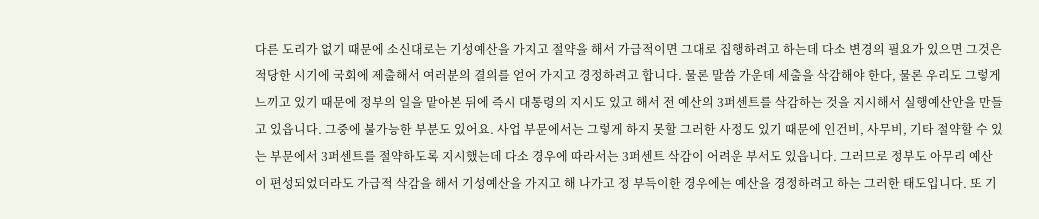다른 도리가 없기 때문에 소신대로는 기성예산을 가지고 절약을 해서 가급적이면 그대로 집행하려고 하는데 다소 변경의 필요가 있으면 그것은 적당한 시기에 국회에 제출해서 여러분의 결의를 얻어 가지고 경정하려고 합니다. 물론 말씀 가운데 세출을 삭감해야 한다, 물론 우리도 그렇게 느끼고 있기 때문에 정부의 일을 맡아본 뒤에 즉시 대통령의 지시도 있고 해서 전 예산의 3퍼센트를 삭감하는 것을 지시해서 실행예산안을 만들고 있읍니다. 그중에 불가능한 부분도 있어요. 사업 부문에서는 그렇게 하지 못할 그러한 사정도 있기 때문에 인건비, 사무비, 기타 절약할 수 있는 부문에서 3퍼센트를 절약하도록 지시했는데 다소 경우에 따라서는 3퍼센트 삭감이 어려운 부서도 있읍니다. 그러므로 정부도 아무리 예산이 편성되었더라도 가급적 삭감을 해서 기성예산을 가지고 해 나가고 정 부득이한 경우에는 예산을 경정하려고 하는 그러한 태도입니다. 또 기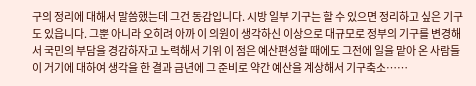구의 정리에 대해서 말씀했는데 그건 동감입니다. 시방 일부 기구는 할 수 있으면 정리하고 싶은 기구도 있읍니다. 그뿐 아니라 오히려 아까 이 의원이 생각하신 이상으로 대규모로 정부의 기구를 변경해서 국민의 부담을 경감하자고 노력해서 기위 이 점은 예산편성할 때에도 그전에 일을 맡아 온 사람들이 거기에 대하여 생각을 한 결과 금년에 그 준비로 약간 예산을 계상해서 기구축소……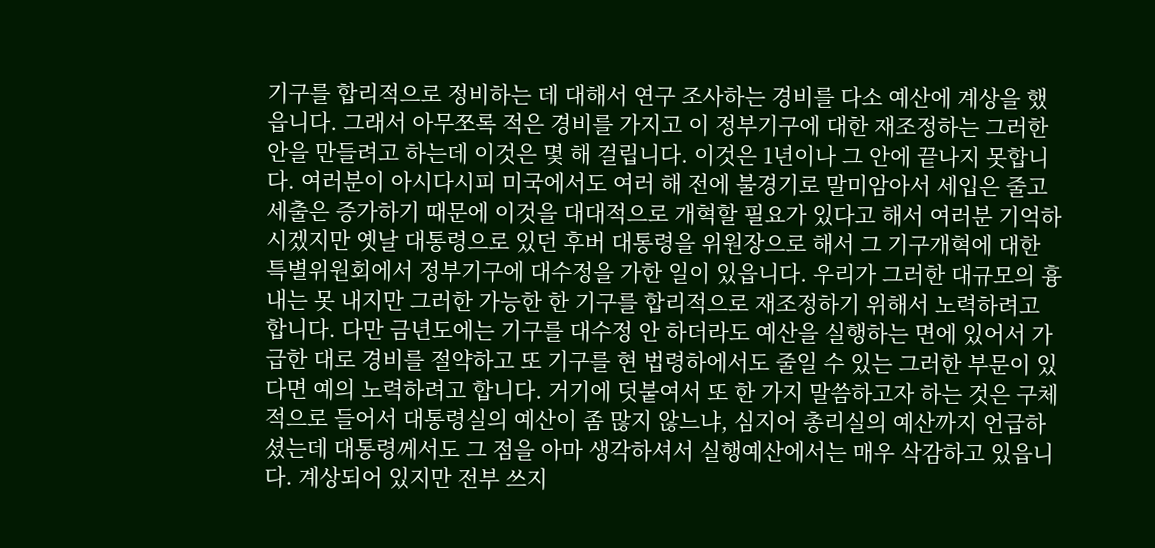기구를 합리적으로 정비하는 데 대해서 연구 조사하는 경비를 다소 예산에 계상을 했읍니다. 그래서 아무쪼록 적은 경비를 가지고 이 정부기구에 대한 재조정하는 그러한 안을 만들려고 하는데 이것은 몇 해 걸립니다. 이것은 1년이나 그 안에 끝나지 못합니다. 여러분이 아시다시피 미국에서도 여러 해 전에 불경기로 말미암아서 세입은 줄고 세출은 증가하기 때문에 이것을 대대적으로 개혁할 필요가 있다고 해서 여러분 기억하시겠지만 옛날 대통령으로 있던 후버 대통령을 위원장으로 해서 그 기구개혁에 대한 특별위원회에서 정부기구에 대수정을 가한 일이 있읍니다. 우리가 그러한 대규모의 흉내는 못 내지만 그러한 가능한 한 기구를 합리적으로 재조정하기 위해서 노력하려고 합니다. 다만 금년도에는 기구를 대수정 안 하더라도 예산을 실행하는 면에 있어서 가급한 대로 경비를 절약하고 또 기구를 현 법령하에서도 줄일 수 있는 그러한 부문이 있다면 예의 노력하려고 합니다. 거기에 덧붙여서 또 한 가지 말씀하고자 하는 것은 구체적으로 들어서 대통령실의 예산이 좀 많지 않느냐, 심지어 총리실의 예산까지 언급하셨는데 대통령께서도 그 점을 아마 생각하셔서 실행예산에서는 매우 삭감하고 있읍니다. 계상되어 있지만 전부 쓰지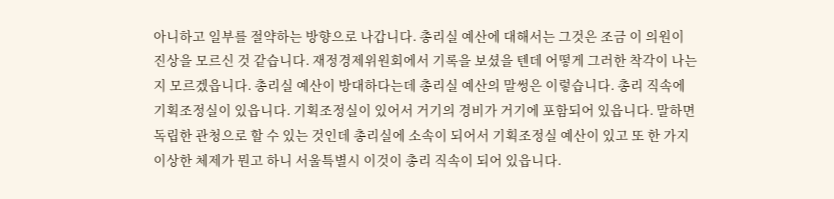아니하고 일부를 절약하는 방향으로 나갑니다. 총리실 예산에 대해서는 그것은 조금 이 의원이 진상을 모르신 것 같습니다. 재정경제위원회에서 기록을 보셨을 텐데 어떻게 그러한 착각이 나는지 모르겠읍니다. 총리실 예산이 방대하다는데 총리실 예산의 말썽은 이렇습니다. 총리 직속에 기획조정실이 있읍니다. 기획조정실이 있어서 거기의 경비가 거기에 포함되어 있읍니다. 말하면 독립한 관청으로 할 수 있는 것인데 총리실에 소속이 되어서 기획조정실 예산이 있고 또 한 가지 이상한 체제가 뭔고 하니 서울특별시 이것이 총리 직속이 되어 있읍니다.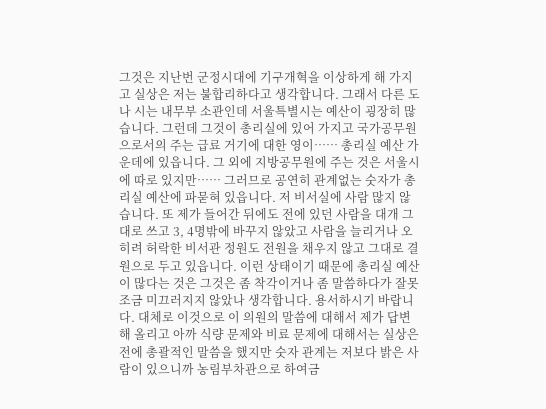그것은 지난번 군정시대에 기구개혁을 이상하게 해 가지고 실상은 저는 불합리하다고 생각합니다. 그래서 다른 도나 시는 내무부 소관인데 서울특별시는 예산이 굉장히 많습니다. 그런데 그것이 총리실에 있어 가지고 국가공무원으로서의 주는 급료 거기에 대한 영이…… 총리실 예산 가운데에 있읍니다. 그 외에 지방공무원에 주는 것은 서울시에 따로 있지만…… 그러므로 공연히 관계없는 숫자가 총리실 예산에 파묻혀 있읍니다. 저 비서실에 사람 많지 않습니다. 또 제가 들어간 뒤에도 전에 있던 사람을 대개 그대로 쓰고 3, 4명밖에 바꾸지 않았고 사람을 늘리거나 오히려 허락한 비서관 정원도 전원을 채우지 않고 그대로 결원으로 두고 있읍니다. 이런 상태이기 때문에 총리실 예산이 많다는 것은 그것은 좀 착각이거나 좀 말씀하다가 잘못 조금 미끄러지지 않았나 생각합니다. 용서하시기 바랍니다. 대체로 이것으로 이 의원의 말씀에 대해서 제가 답변해 올리고 아까 식량 문제와 비료 문제에 대해서는 실상은 전에 총괄적인 말씀을 했지만 숫자 관계는 저보다 밝은 사람이 있으니까 농림부차관으로 하여금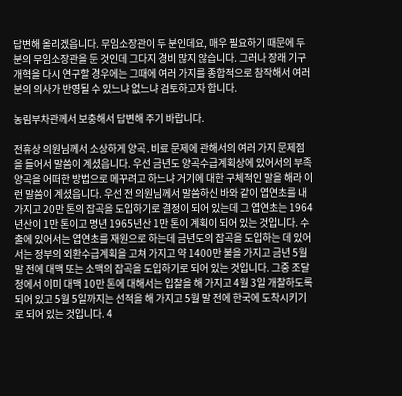답변해 올리겠읍니다. 무임소장관이 두 분인데요, 매우 필요하기 때문에 두 분의 무임소장관을 둔 것인데 그다지 경비 많지 않습니다. 그러나 장래 기구개혁을 다시 연구할 경우에는 그때에 여러 가지를 종합적으로 참작해서 여러분의 의사가 반영될 수 있느냐 없느냐 검토하고자 합니다.

농림부차관께서 보충해서 답변해 주기 바랍니다.

전휴상 의원님께서 소상하게 양곡․비료 문제에 관해서의 여러 가지 문제점을 들어서 말씀이 계셨읍니다. 우선 금년도 양곡수급계획상에 있어서의 부족양곡을 어떠한 방법으로 메꾸려고 하느냐 거기에 대한 구체적인 말을 해라 이런 말씀이 계셨읍니다. 우선 전 의원님께서 말씀하신 바와 같이 엽연초를 내 가지고 20만 톤의 잡곡을 도입하기로 결정이 되어 있는데 그 엽연초는 1964년산이 1만 톤이고 명년 1965년산 1만 톤이 계획이 되어 있는 것입니다. 수출에 있어서는 엽연초를 재원으로 하는데 금년도의 잡곡을 도입하는 데 있어서는 정부의 외환수급계획을 고쳐 가지고 약 1400만 불을 가지고 금년 5월 말 전에 대맥 또는 소맥의 잡곡을 도입하기로 되어 있는 것입니다. 그중 조달청에서 이미 대맥 10만 톤에 대해서는 입찰을 해 가지고 4월 3일 개찰하도록 되어 있고 5월 5일까지는 선적을 해 가지고 5월 말 전에 한국에 도착시키기로 되어 있는 것입니다. 4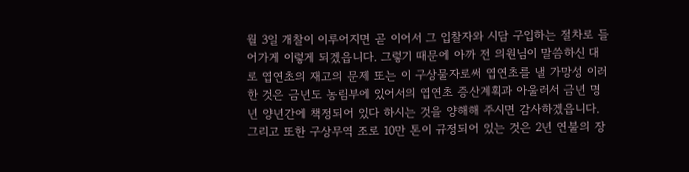월 3일 개찰이 이루어지면 곧 이어서 그 입찰자와 시담 구입하는 절차로 들어가게 이렇게 되겠읍니다. 그렇기 때문에 아까 전 의원님이 말씀하신 대로 엽연초의 재고의 문제 또는 이 구상물자로써 엽연초를 낼 가망성 이러한 것은 금년도 농림부에 있어서의 엽연초 증산계획과 아울러서 금년 명년 양년간에 책정되어 있다 하시는 것을 양해해 주시면 감사하겠읍니다. 그리고 또한 구상무역 조로 10만 톤이 규정되어 있는 것은 2년 연불의 장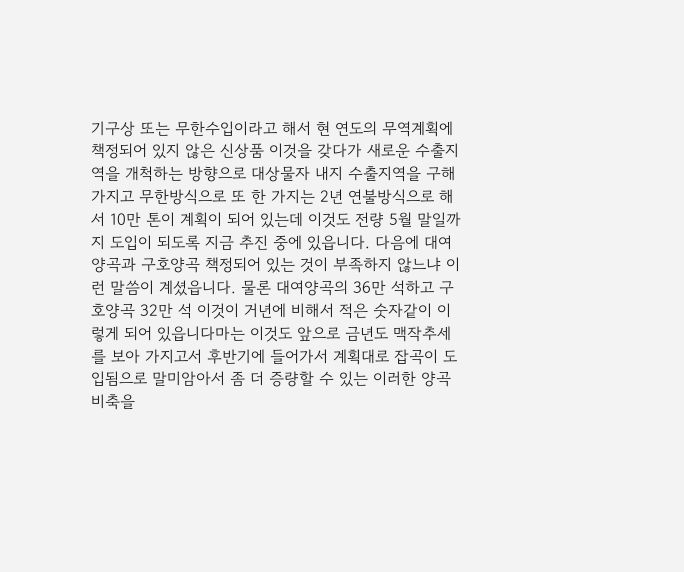기구상 또는 무한수입이라고 해서 현 연도의 무역계획에 책정되어 있지 않은 신상품 이것을 갖다가 새로운 수출지역을 개척하는 방향으로 대상물자 내지 수출지역을 구해 가지고 무한방식으로 또 한 가지는 2년 연불방식으로 해서 10만 톤이 계획이 되어 있는데 이것도 전량 5월 말일까지 도입이 되도록 지금 추진 중에 있읍니다. 다음에 대여양곡과 구호양곡 책정되어 있는 것이 부족하지 않느냐 이런 말씀이 계셨읍니다. 물론 대여양곡의 36만 석하고 구호양곡 32만 석 이것이 거년에 비해서 적은 숫자같이 이렇게 되어 있읍니다마는 이것도 앞으로 금년도 맥작추세를 보아 가지고서 후반기에 들어가서 계획대로 잡곡이 도입됨으로 말미암아서 좀 더 증량할 수 있는 이러한 양곡비축을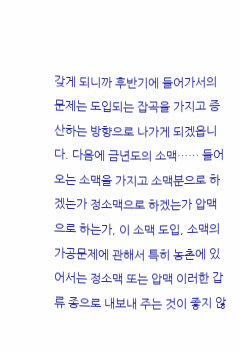갖게 되니까 후반기에 들어가서의 문제는 도입되는 잡곡을 가지고 증산하는 방향으로 나가게 되겠읍니다. 다음에 금년도의 소맥…… 들어오는 소맥을 가지고 소맥분으로 하겠는가 정소맥으로 하겠는가 압맥으로 하는가, 이 소맥 도입, 소맥의 가공문제에 관해서 특히 농촌에 있어서는 정소맥 또는 압맥 이러한 갑류 종으로 내보내 주는 것이 좋지 않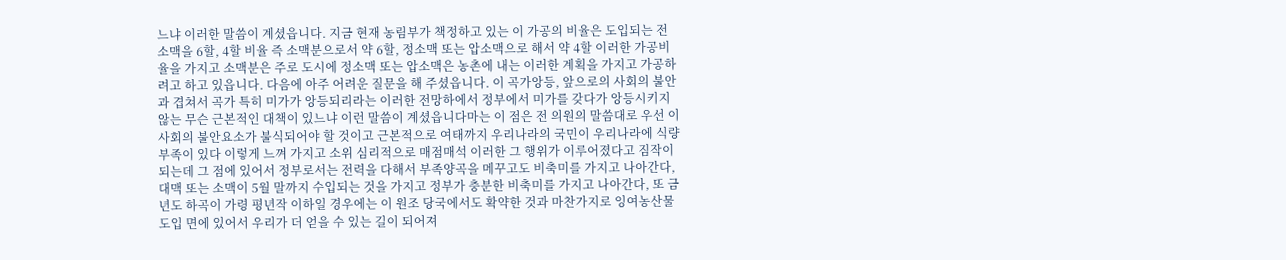느냐 이러한 말씀이 계셨읍니다. 지금 현재 농림부가 책정하고 있는 이 가공의 비율은 도입되는 전 소맥을 6할, 4할 비율 즉 소맥분으로서 약 6할, 정소맥 또는 압소맥으로 해서 약 4할 이러한 가공비율을 가지고 소맥분은 주로 도시에 정소맥 또는 압소맥은 농촌에 내는 이러한 계획을 가지고 가공하려고 하고 있읍니다. 다음에 아주 어려운 질문을 해 주셨읍니다. 이 곡가앙등, 앞으로의 사회의 불안과 겹쳐서 곡가 특히 미가가 앙등되리라는 이러한 전망하에서 정부에서 미가를 갖다가 앙등시키지 않는 무슨 근본적인 대책이 있느냐 이런 말씀이 계셨읍니다마는 이 점은 전 의원의 말씀대로 우선 이 사회의 불안요소가 불식되어야 할 것이고 근본적으로 여태까지 우리나라의 국민이 우리나라에 식량부족이 있다 이렇게 느껴 가지고 소위 심리적으로 매점매석 이러한 그 행위가 이루어졌다고 짐작이 되는데 그 점에 있어서 정부로서는 전력을 다해서 부족양곡을 메꾸고도 비축미를 가지고 나아간다, 대맥 또는 소맥이 5월 말까지 수입되는 것을 가지고 정부가 충분한 비축미를 가지고 나아간다, 또 금년도 하곡이 가령 평년작 이하일 경우에는 이 원조 당국에서도 확약한 것과 마찬가지로 잉여농산물 도입 면에 있어서 우리가 더 얻을 수 있는 길이 되어져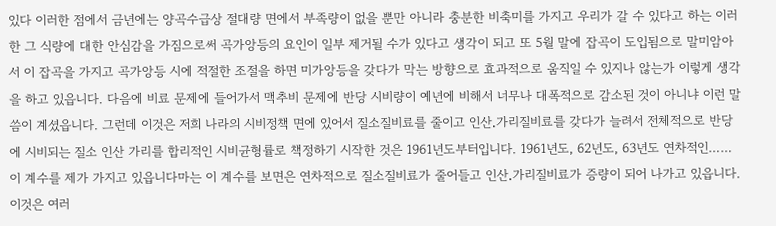있다 이러한 점에서 금년에는 양곡수급상 절대량 면에서 부족량이 없을 뿐만 아니라 충분한 비축미를 가지고 우리가 갈 수 있다고 하는 이러한 그 식량에 대한 안심감을 가짐으로써 곡가앙등의 요인이 일부 제거될 수가 있다고 생각이 되고 또 5월 말에 잡곡이 도입됨으로 말미암아서 이 잡곡을 가지고 곡가앙등 시에 적절한 조절을 하면 미가앙등을 갖다가 막는 방향으로 효과적으로 움직일 수 있지나 않는가 이렇게 생각을 하고 있읍니다. 다음에 비료 문제에 들어가서 맥추비 문제에 반당 시비량이 예년에 비해서 너무나 대폭적으로 감소된 것이 아니냐 이런 말씀이 계셨읍니다. 그런데 이것은 저희 나라의 시비정책 면에 있어서 질소질비료를 줄이고 인산․가리질비료를 갖다가 늘려서 전체적으로 반당에 시비되는 질소 인산 가리를 합리적인 시비균형률로 책정하기 시작한 것은 1961년도부터입니다. 1961년도, 62년도, 63년도 연차적인…… 이 계수를 제가 가지고 있읍니다마는 이 계수를 보면은 연차적으로 질소질비료가 줄어들고 인산․가리질비료가 증량이 되어 나가고 있읍니다. 이것은 여러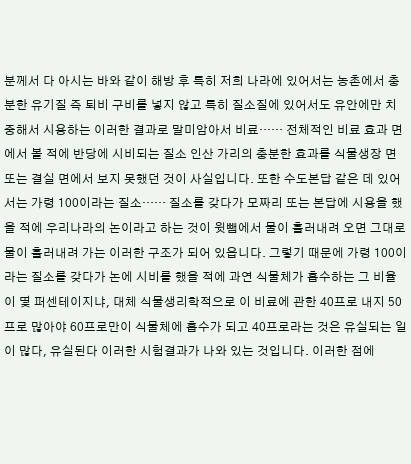분께서 다 아시는 바와 같이 해방 후 특히 저희 나라에 있어서는 농촌에서 충분한 유기질 즉 퇴비 구비를 넣지 않고 특히 질소질에 있어서도 유안에만 치중해서 시용하는 이러한 결과로 말미암아서 비료…… 전체적인 비료 효과 면에서 볼 적에 반당에 시비되는 질소 인산 가리의 충분한 효과를 식물생장 면 또는 결실 면에서 보지 못했던 것이 사실입니다. 또한 수도본답 같은 데 있어서는 가령 100이라는 질소…… 질소를 갖다가 모짜리 또는 본답에 시용을 했을 적에 우리나라의 논이라고 하는 것이 윗뺌에서 물이 흘러내려 오면 그대로 물이 흘러내려 가는 이러한 구조가 되어 있읍니다. 그렇기 때문에 가령 100이라는 질소를 갖다가 논에 시비를 했을 적에 과연 식물체가 흡수하는 그 비율이 몇 퍼센테이지냐, 대체 식물생리학적으로 이 비료에 관한 40프로 내지 50프로 많아야 60프로만이 식물체에 흡수가 되고 40프로라는 것은 유실되는 일이 많다, 유실된다 이러한 시험결과가 나와 있는 것입니다. 이러한 점에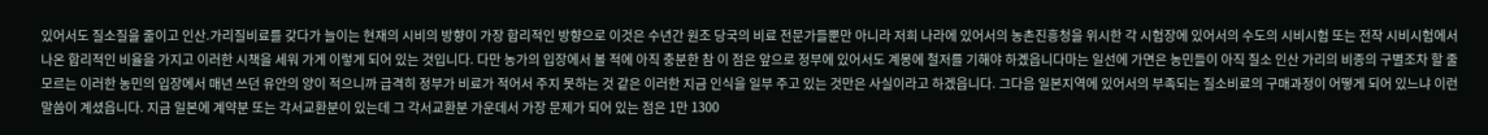있어서도 질소질을 줄이고 인산․가리질비료를 갖다가 늘이는 현재의 시비의 방향이 가장 합리적인 방향으로 이것은 수년간 원조 당국의 비료 전문가들뿐만 아니라 저희 나라에 있어서의 농촌진흥청을 위시한 각 시험장에 있어서의 수도의 시비시험 또는 전작 시비시험에서 나온 합리적인 비율을 가지고 이러한 시책을 세워 가게 이렇게 되어 있는 것입니다. 다만 농가의 입장에서 볼 적에 아직 충분한 참 이 점은 앞으로 정부에 있어서도 계몽에 철저를 기해야 하곘읍니다마는 일선에 가면은 농민들이 아직 질소 인산 가리의 비종의 구별조차 할 줄 모르는 이러한 농민의 입장에서 매년 쓰던 유안의 양이 적으니까 급격히 정부가 비료가 적어서 주지 못하는 것 같은 이러한 지금 인식을 일부 주고 있는 것만은 사실이라고 하겠읍니다. 그다음 일본지역에 있어서의 부족되는 질소비료의 구매과정이 어떻게 되어 있느냐 이런 말씀이 계셨읍니다. 지금 일본에 계약분 또는 각서교환분이 있는데 그 각서교환분 가운데서 가장 문제가 되어 있는 점은 1만 1300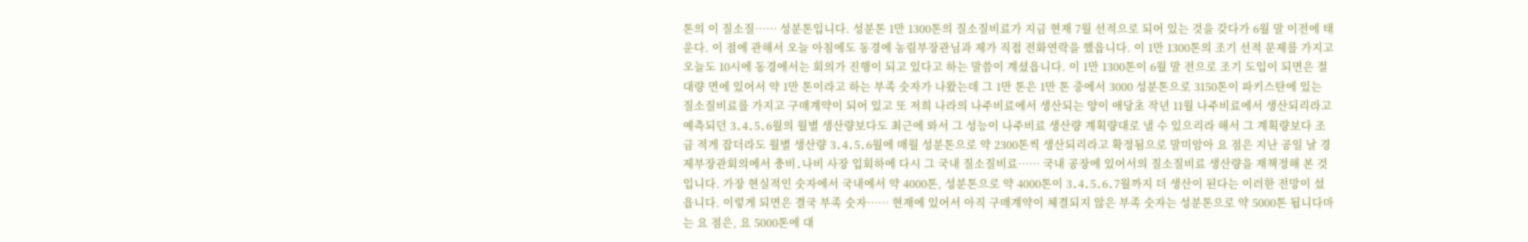톤의 이 질소질…… 성분톤입니다. 성분톤 1만 1300톤의 질소질비료가 지금 현재 7월 선적으로 되어 있는 것을 갖다가 6월 말 이전에 태운다. 이 점에 관해서 오늘 아침에도 동경에 농림부장관님과 제가 직접 전화연락을 했읍니다. 이 1만 1300톤의 조기 선적 문제를 가지고 오늘도 10시에 동경에서는 회의가 진행이 되고 있다고 하는 말씀이 계셨읍니다. 이 1만 1300톤이 6월 말 전으로 조기 도입이 되면은 절대량 면에 있어서 약 1만 톤이라고 하는 부족 숫자가 나왔는데 그 1만 톤은 1만 톤 중에서 3000 성분톤으로 3150톤이 파키스탄에 있는 질소질비료를 가지고 구매계약이 되어 있고 또 저희 나라의 나주비료에서 생산되는 양이 애당초 작년 11월 나주비료에서 생산되리라고 예측되던 3․4․5․6월의 월별 생산량보다도 최근에 와서 그 성능이 나주비료 생산량 계획량대로 낼 수 있으리라 해서 그 계획량보다 조금 적게 잡더라도 월별 생산량 3․4․5․6월에 매월 성분톤으로 약 2300톤씩 생산되리라고 확정됨으로 말미암아 요 점은 지난 공일 날 경제부장관회의에서 충비․나비 사장 입회하에 다시 그 국내 질소질비료…… 국내 공장에 있어서의 질소질비료 생산량을 재책정해 본 것입니다. 가장 현실적인 숫자에서 국내에서 약 4000톤, 성분톤으로 약 4000톤이 3․4․5․6․7월까지 더 생산이 된다는 이러한 전망이 섰읍니다. 이렇게 되면은 결국 부족 숫자…… 현재에 있어서 아직 구매계약이 체결되지 않은 부족 숫자는 성분톤으로 약 5000톤 됩니다마는 요 점은, 요 5000톤에 대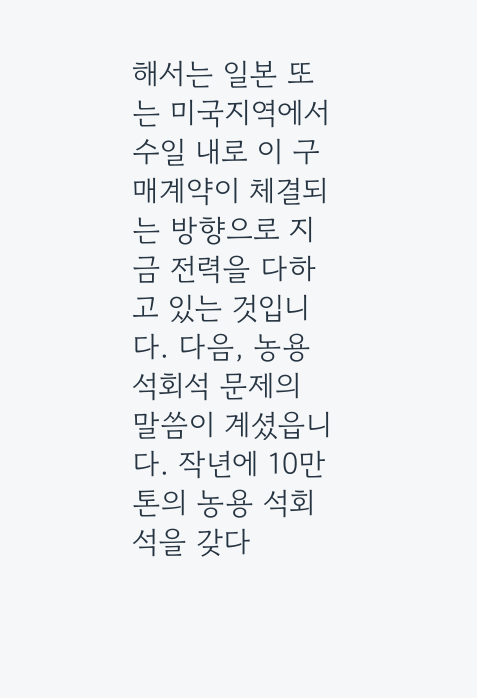해서는 일본 또는 미국지역에서 수일 내로 이 구매계약이 체결되는 방향으로 지금 전력을 다하고 있는 것입니다. 다음, 농용 석회석 문제의 말씀이 계셨읍니다. 작년에 10만 톤의 농용 석회석을 갖다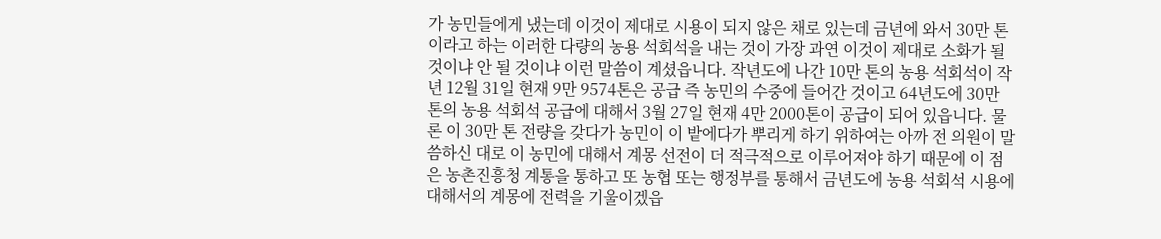가 농민들에게 냈는데 이것이 제대로 시용이 되지 않은 채로 있는데 금년에 와서 30만 톤이라고 하는 이러한 다량의 농용 석회석을 내는 것이 가장 과연 이것이 제대로 소화가 될 것이냐 안 될 것이냐 이런 말씀이 계셨읍니다. 작년도에 나간 10만 톤의 농용 석회석이 작년 12월 31일 현재 9만 9574톤은 공급 즉 농민의 수중에 들어간 것이고 64년도에 30만 톤의 농용 석회석 공급에 대해서 3월 27일 현재 4만 2000톤이 공급이 되어 있읍니다. 물론 이 30만 톤 전량을 갖다가 농민이 이 밭에다가 뿌리게 하기 위하여는 아까 전 의원이 말씀하신 대로 이 농민에 대해서 계몽 선전이 더 적극적으로 이루어져야 하기 때문에 이 점은 농촌진흥청 계통을 통하고 또 농협 또는 행정부를 통해서 금년도에 농용 석회석 시용에 대해서의 계몽에 전력을 기울이겠읍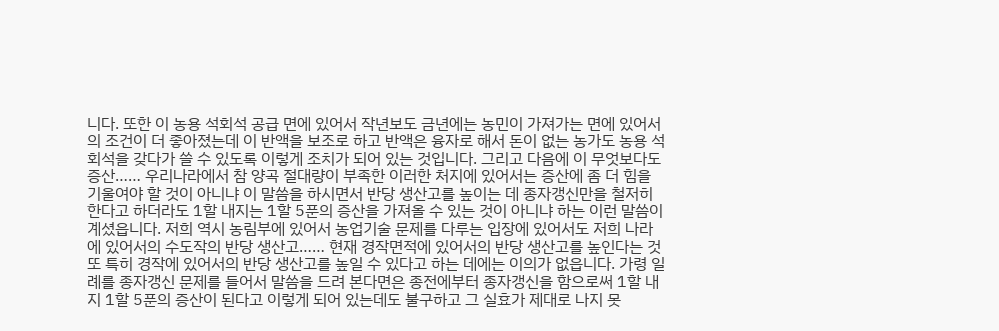니다. 또한 이 농용 석회석 공급 면에 있어서 작년보도 금년에는 농민이 가져가는 면에 있어서의 조건이 더 좋아졌는데 이 반액을 보조로 하고 반액은 융자로 해서 돈이 없는 농가도 농용 석회석을 갖다가 쓸 수 있도록 이렇게 조치가 되어 있는 것입니다. 그리고 다음에 이 무엇보다도 증산…… 우리나라에서 참 양곡 절대량이 부족한 이러한 처지에 있어서는 증산에 좀 더 힘을 기울여야 할 것이 아니냐 이 말씀을 하시면서 반당 생산고를 높이는 데 종자갱신만을 철저히 한다고 하더라도 1할 내지는 1할 5푼의 증산을 가져올 수 있는 것이 아니냐 하는 이런 말씀이 계셨읍니다. 저희 역시 농림부에 있어서 농업기술 문제를 다루는 입장에 있어서도 저희 나라에 있어서의 수도작의 반당 생산고…… 현재 경작면적에 있어서의 반당 생산고를 높인다는 것 또 특히 경작에 있어서의 반당 생산고를 높일 수 있다고 하는 데에는 이의가 없읍니다. 가령 일례를 종자갱신 문제를 들어서 말씀을 드려 본다면은 종전에부터 종자갱신을 함으로써 1할 내지 1할 5푼의 증산이 된다고 이렇게 되어 있는데도 불구하고 그 실효가 제대로 나지 못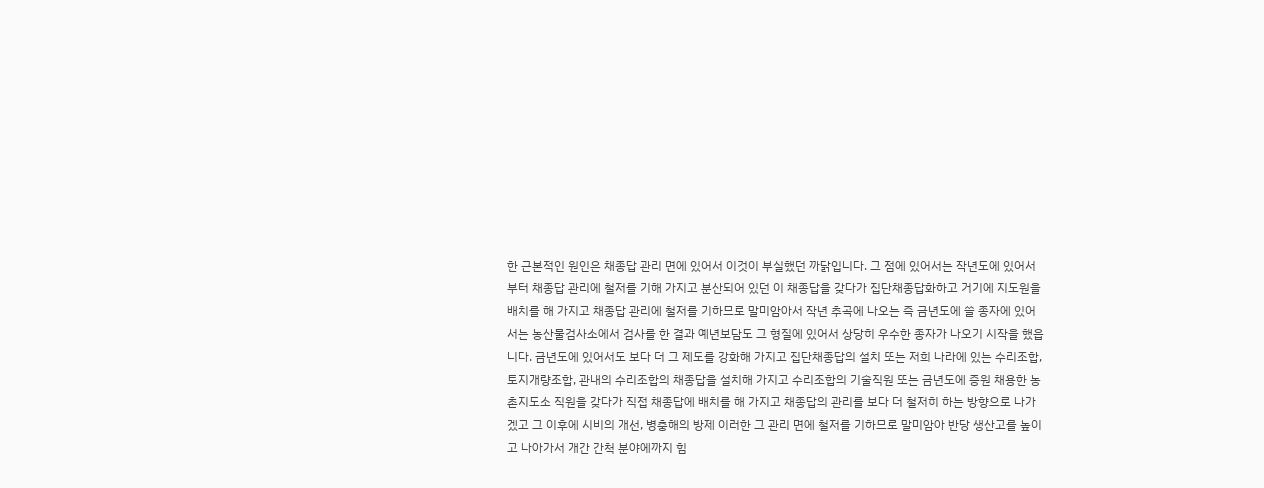한 근본적인 원인은 채종답 관리 면에 있어서 이것이 부실했던 까닭입니다. 그 점에 있어서는 작년도에 있어서부터 채종답 관리에 철저를 기해 가지고 분산되어 있던 이 채종답을 갖다가 집단채종답화하고 거기에 지도원을 배치를 해 가지고 채종답 관리에 철저를 기하므로 말미암아서 작년 추곡에 나오는 즉 금년도에 쓸 종자에 있어서는 농산물검사소에서 검사를 한 결과 예년보담도 그 형질에 있어서 상당히 우수한 종자가 나오기 시작을 했읍니다. 금년도에 있어서도 보다 더 그 제도를 강화해 가지고 집단채종답의 설치 또는 저희 나라에 있는 수리조합, 토지개량조합, 관내의 수리조합의 채종답을 설치해 가지고 수리조합의 기술직원 또는 금년도에 증원 채용한 농촌지도소 직원을 갖다가 직접 채종답에 배치를 해 가지고 채종답의 관리를 보다 더 철저히 하는 방향으로 나가겠고 그 이후에 시비의 개선, 병충해의 방제 이러한 그 관리 면에 철저를 기하므로 말미암아 반당 생산고를 높이고 나아가서 개간 간척 분야에까지 힘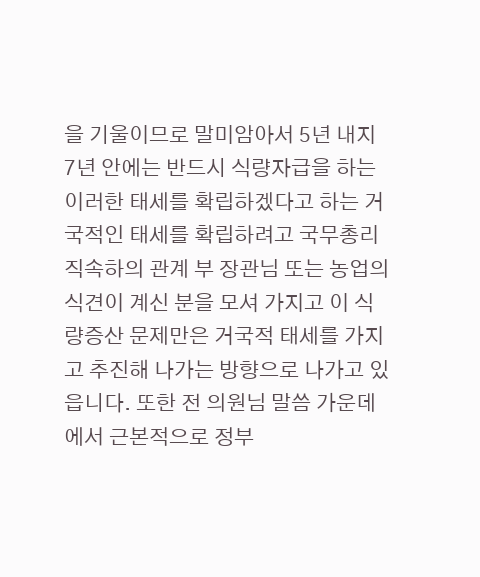을 기울이므로 말미암아서 5년 내지 7년 안에는 반드시 식량자급을 하는 이러한 태세를 확립하겠다고 하는 거국적인 태세를 확립하려고 국무총리 직속하의 관계 부 장관님 또는 농업의 식견이 계신 분을 모셔 가지고 이 식량증산 문제만은 거국적 태세를 가지고 추진해 나가는 방향으로 나가고 있읍니다. 또한 전 의원님 말씀 가운데에서 근본적으로 정부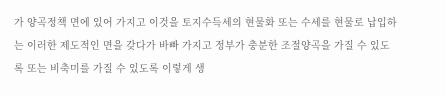가 양곡정책 면에 있어 가지고 이것을 토지수득세의 현물화 또는 수세를 현물로 납입하는 이러한 제도적인 면을 갖다가 바빠 가지고 정부가 충분한 조절양곡을 가질 수 있도록 또는 비축미를 가질 수 있도록 이렇게 생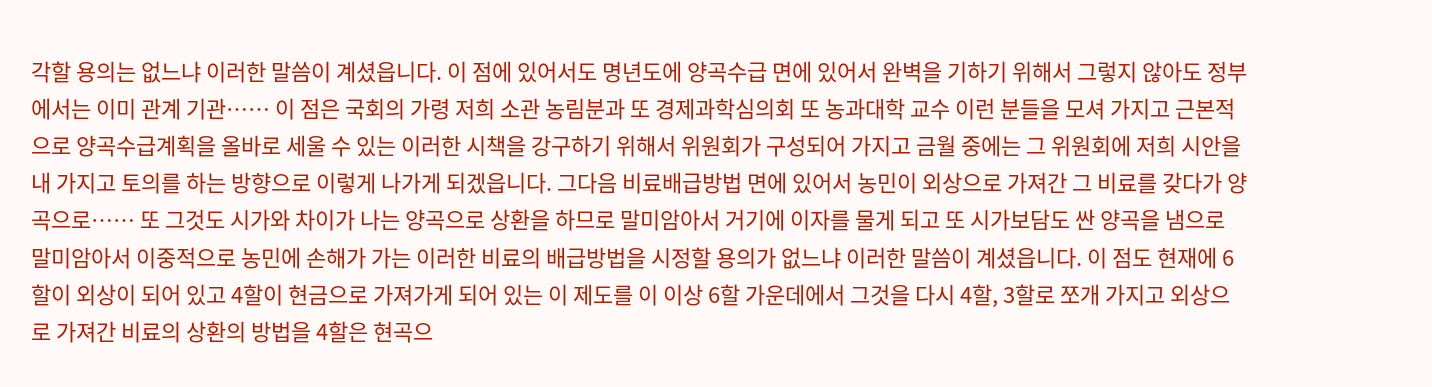각할 용의는 없느냐 이러한 말씀이 계셨읍니다. 이 점에 있어서도 명년도에 양곡수급 면에 있어서 완벽을 기하기 위해서 그렇지 않아도 정부에서는 이미 관계 기관…… 이 점은 국회의 가령 저희 소관 농림분과 또 경제과학심의회 또 농과대학 교수 이런 분들을 모셔 가지고 근본적으로 양곡수급계획을 올바로 세울 수 있는 이러한 시책을 강구하기 위해서 위원회가 구성되어 가지고 금월 중에는 그 위원회에 저희 시안을 내 가지고 토의를 하는 방향으로 이렇게 나가게 되겠읍니다. 그다음 비료배급방법 면에 있어서 농민이 외상으로 가져간 그 비료를 갖다가 양곡으로…… 또 그것도 시가와 차이가 나는 양곡으로 상환을 하므로 말미암아서 거기에 이자를 물게 되고 또 시가보담도 싼 양곡을 냄으로 말미암아서 이중적으로 농민에 손해가 가는 이러한 비료의 배급방법을 시정할 용의가 없느냐 이러한 말씀이 계셨읍니다. 이 점도 현재에 6할이 외상이 되어 있고 4할이 현금으로 가져가게 되어 있는 이 제도를 이 이상 6할 가운데에서 그것을 다시 4할, 3할로 쪼개 가지고 외상으로 가져간 비료의 상환의 방법을 4할은 현곡으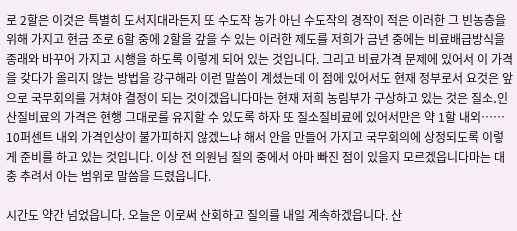로 2할은 이것은 특별히 도서지대라든지 또 수도작 농가 아닌 수도작의 경작이 적은 이러한 그 빈농층을 위해 가지고 현금 조로 6할 중에 2할을 갚을 수 있는 이러한 제도를 저희가 금년 중에는 비료배급방식을 종래와 바꾸어 가지고 시행을 하도록 이렇게 되어 있는 것입니다. 그리고 비료가격 문제에 있어서 이 가격을 갖다가 올리지 않는 방법을 강구해라 이런 말씀이 계셨는데 이 점에 있어서도 현재 정부로서 요것은 앞으로 국무회의를 거쳐야 결정이 되는 것이겠읍니다마는 현재 저희 농림부가 구상하고 있는 것은 질소․인산질비료의 가격은 현행 그대로를 유지할 수 있도록 하자 또 질소질비료에 있어서만은 약 1할 내외…… 10퍼센트 내외 가격인상이 불가피하지 않겠느냐 해서 안을 만들어 가지고 국무회의에 상정되도록 이렇게 준비를 하고 있는 것입니다. 이상 전 의원님 질의 중에서 아마 빠진 점이 있을지 모르겠읍니다마는 대충 추려서 아는 범위로 말씀을 드렸읍니다.

시간도 약간 넘었읍니다. 오늘은 이로써 산회하고 질의를 내일 계속하겠읍니다. 산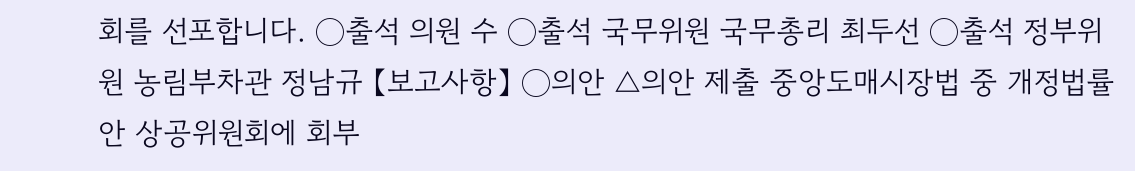회를 선포합니다. ◯출석 의원 수 ◯출석 국무위원 국무총리 최두선 ◯출석 정부위원 농림부차관 정남규 【보고사항】 ◯의안 △의안 제출 중앙도매시장법 중 개정법률안 상공위원회에 회부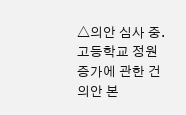△의안 심사 중․고등학교 정원 증가에 관한 건의안 본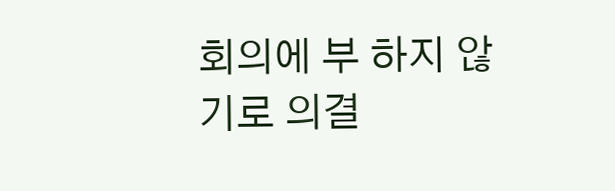회의에 부 하지 않기로 의결